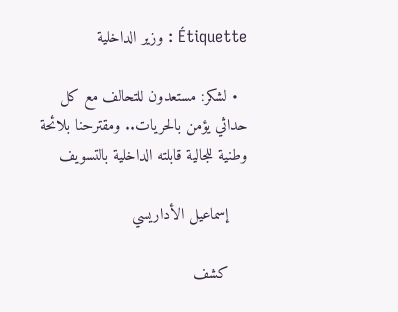Étiquette : وزير الداخلية

  • لشكر: مستعدون للتحالف مع كل حداثي يؤمن بالحريات.. ومقترحنا بلائحة وطنية للجالية قابلته الداخلية بالتسويف

    إسماعيل الأداريسي

    كشف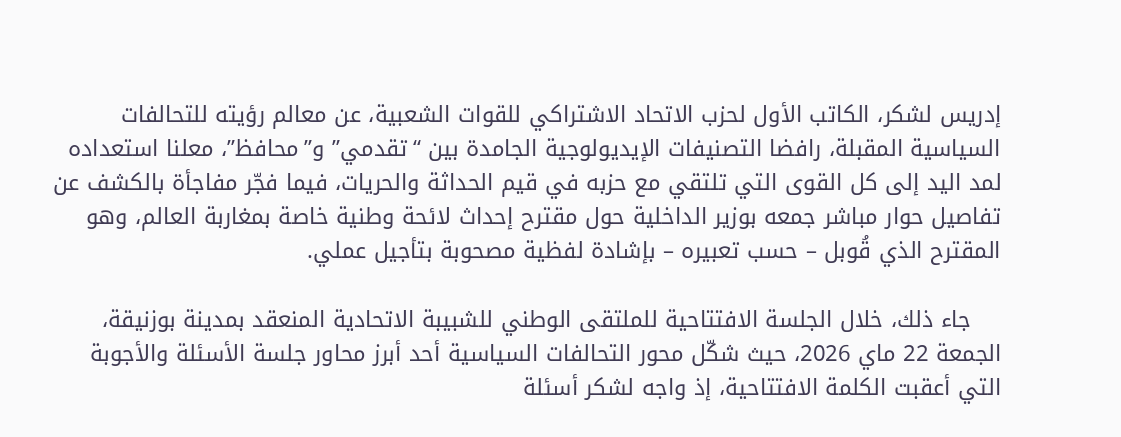إدريس لشكر، الكاتب الأول لحزب الاتحاد الاشتراكي للقوات الشعبية، عن معالم رؤيته للتحالفات السياسية المقبلة، رافضا التصنيفات الإيديولوجية الجامدة بين “تقدمي” و”محافظ”، معلنا استعداده لمد اليد إلى كل القوى التي تلتقي مع حزبه في قيم الحداثة والحريات، فيما فجّر مفاجأة بالكشف عن تفاصيل حوار مباشر جمعه بوزير الداخلية حول مقترح إحداث لائحة وطنية خاصة بمغاربة العالم، وهو المقترح الذي قُوبل – حسب تعبيره – بإشادة لفظية مصحوبة بتأجيل عملي.

    جاء ذلك، خلال الجلسة الافتتاحية للملتقى الوطني للشبيبة الاتحادية المنعقد بمدينة بوزنيقة، الجمعة 22 ماي 2026، حيث شكّل محور التحالفات السياسية أحد أبرز محاور جلسة الأسئلة والأجوبة التي أعقبت الكلمة الافتتاحية، إذ واجه لشكر أسئلة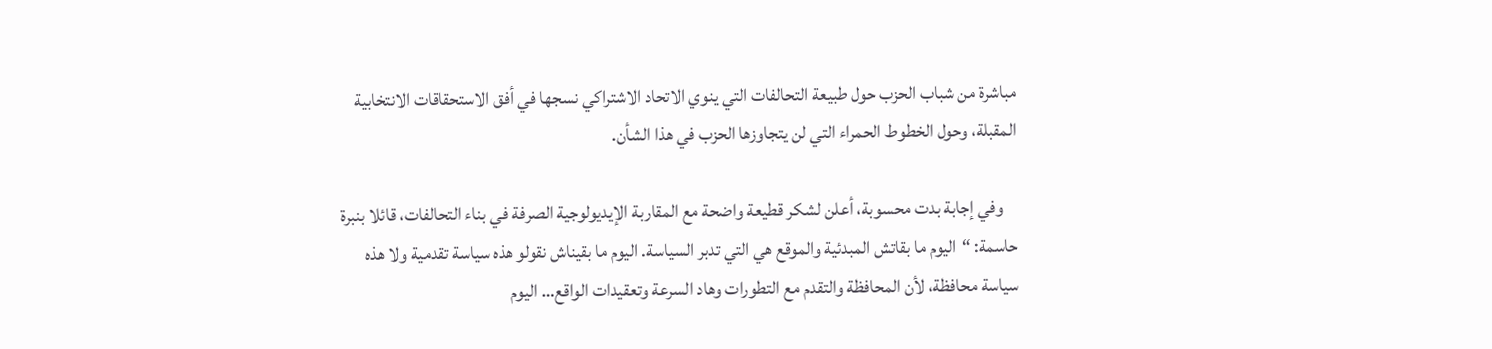مباشرة من شباب الحزب حول طبيعة التحالفات التي ينوي الاتحاد الاشتراكي نسجها في أفق الاستحقاقات الانتخابية المقبلة، وحول الخطوط الحمراء التي لن يتجاوزها الحزب في هذا الشأن.

    وفي إجابة بدت محسوبة، أعلن لشكر قطيعة واضحة مع المقاربة الإيديولوجية الصرفة في بناء التحالفات، قائلا بنبرة حاسمة: “اليوم ما بقاتش المبدئية والموقع هي التي تدبر السياسة. اليوم ما بقيناش نقولو هذه سياسة تقدمية ولا هذه سياسة محافظة، لأن المحافظة والتقدم مع التطورات وهاد السرعة وتعقيدات الواقع… اليوم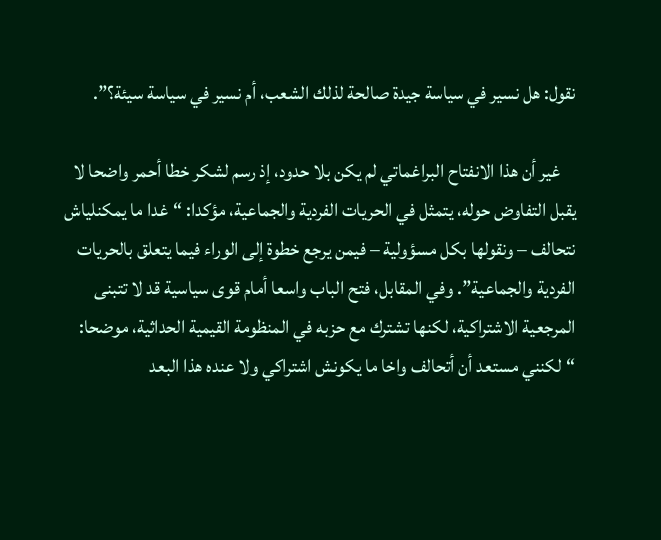نقول: هل نسير في سياسة جيدة صالحة لذلك الشعب، أم نسير في سياسة سيئة؟”.

    غير أن هذا الانفتاح البراغماتي لم يكن بلا حدود، إذ رسم لشكر خطا أحمر واضحا لا يقبل التفاوض حوله، يتمثل في الحريات الفردية والجماعية، مؤكدا: “غدا ما يمكنلياش نتحالف – ونقولها بكل مسؤولية – فيمن يرجع خطوة إلى الوراء فيما يتعلق بالحريات الفردية والجماعية”. وفي المقابل، فتح الباب واسعا أمام قوى سياسية قد لا تتبنى المرجعية الاشتراكية، لكنها تشترك مع حزبه في المنظومة القيمية الحداثية، موضحا: “لكنني مستعد أن أتحالف واخا ما يكونش اشتراكي ولا عنده هذا البعد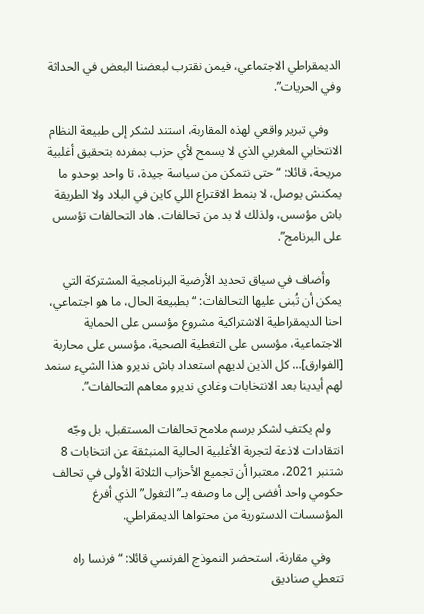الديمقراطي الاجتماعي، فيمن نقترب لبعضنا البعض في الحداثة وفي الحريات”.

    وفي تبرير واقعي لهذه المقاربة، استند لشكر إلى طبيعة النظام الانتخابي المغربي الذي لا يسمح لأي حزب بمفرده بتحقيق أغلبية مريحة، قائلا: “حتى نتمكن من سياسة جيدة، تا واحد بوحدو ما يمكنش يوصل، لا بنمط الاقتراع اللي كاين في البلاد ولا الطريقة باش مؤسس، ولذلك لا بد من تحالفات. هاد التحالفات تؤسس على البرنامج”.

    وأضاف في سياق تحديد الأرضية البرنامجية المشتركة التي يمكن أن تُبنى عليها التحالفات: “بطبيعة الحال، ما هو اجتماعي، احنا الديمقراطية الاشتراكية مشروع مؤسس على الحماية الاجتماعية، مؤسس على التغطية الصحية، مؤسس على محاربة [الفوارق]… كل الذين لديهم استعداد باش نديرو هذا الشيء سنمد لهم أيدينا بعد الانتخابات وغادي نديرو معاهم التحالفات”.

    ولم يكتفِ لشكر برسم ملامح تحالفات المستقبل، بل وجّه انتقادات لاذعة لتجربة الأغلبية الحالية المنبثقة عن انتخابات 8 شتنبر 2021، معتبرا أن تجميع الأحزاب الثلاثة الأولى في تحالف حكومي واحد أفضى إلى ما وصفه بـ”التغول” الذي أفرغ المؤسسات الدستورية من محتواها الديمقراطي.

    وفي مقارنة، استحضر النموذج الفرنسي قائلا: “فرنسا راه تتعطي صناديق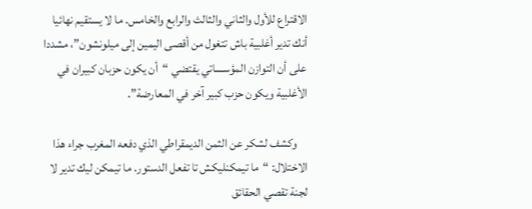الاقتراع للأول والثاني والثالث والرابع والخامس. ما لا يستقيم نهائيا أنك تدير أغلبية باش تتغول من أقصى اليمين إلى ميلونشون”، مشددا على أن التوازن المؤسساتي يقتضي “أن يكون حزبان كبيران في الأغلبية ويكون حزب كبير آخر في المعارضة”.

    وكشف لشكر عن الثمن الديمقراطي الذي دفعه المغرب جراء هذا الاختلال: “ما تيمكنليكش تا تفعل الدستور. ما تيمكن ليك تدير لا لجنة تقصي الحقائق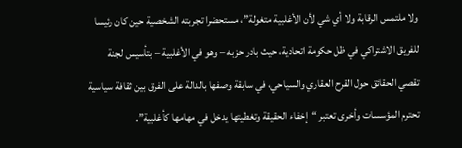ولا ملتمس الرقابة ولا أي شي لأن الأغلبية متغولة”، مستحضرا تجربته الشخصية حين كان رئيسا للفريق الاشتراكي في ظل حكومة اتحادية، حيث بادر حزبه – وهو في الأغلبية – بتأسيس لجنة تقصي الحقائق حول القرح العقاري والسياحي، في سابقة وصفها بالدالة على الفرق بين ثقافة سياسية تحترم المؤسسات وأخرى تعتبر “إخفاء الحقيقة وتغطيتها يدخل في مهامها كأغلبية”.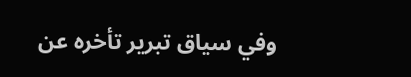وفي سياق تبرير تأخره عن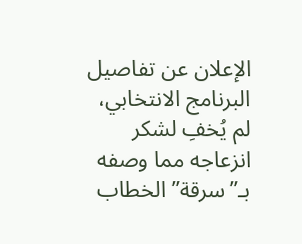الإعلان عن تفاصيل البرنامج الانتخابي، لم يُخفِ لشكر انزعاجه مما وصفه بـ”سرقة” الخطاب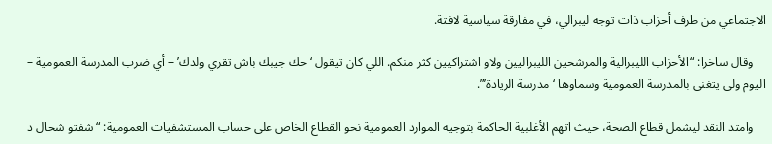الاجتماعي من طرف أحزاب ذات توجه ليبرالي، في مفارقة سياسية لافتة.

    وقال ساخرا: “الأحزاب الليبرالية والمرشحين الليبراليين ولاو اشتراكيين كثر منكم. اللي كان تيقول ‘حك جيبك باش تقري ولدك’ – أي ضرب المدرسة العمومية – اليوم ولى يتغنى بالمدرسة العمومية وسماوها ‘مدرسة الريادة’”.

    وامتد النقد ليشمل قطاع الصحة، حيث اتهم الأغلبية الحاكمة بتوجيه الموارد العمومية نحو القطاع الخاص على حساب المستشفيات العمومية: “شفتو شحال د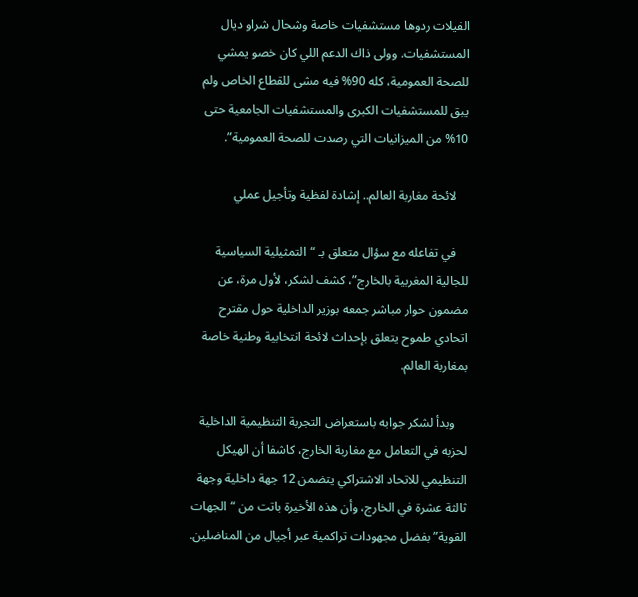الفيلات ردوها مستشفيات خاصة وشحال شراو ديال المستشفيات. وولى ذاك الدعم اللي كان خصو يمشي للصحة العمومية، كله 90% فيه مشى للقطاع الخاص ولم يبق للمستشفيات الكبرى والمستشفيات الجامعية حتى 10% من الميزانيات التي رصدت للصحة العمومية”.

    لائحة مغاربة العالم.. إشادة لفظية وتأجيل عملي

    في تفاعله مع سؤال متعلق بـ “التمثيلية السياسية للجالية المغربية بالخارج”، كشف لشكر، لأول مرة، عن مضمون حوار مباشر جمعه بوزير الداخلية حول مقترح اتحادي طموح يتعلق بإحداث لائحة انتخابية وطنية خاصة بمغاربة العالم.

    وبدأ لشكر جوابه باستعراض التجربة التنظيمية الداخلية لحزبه في التعامل مع مغاربة الخارج، كاشفا أن الهيكل التنظيمي للاتحاد الاشتراكي يتضمن 12 جهة داخلية وجهة ثالثة عشرة في الخارج، وأن هذه الأخيرة باتت من “الجهات القوية” بفضل مجهودات تراكمية عبر أجيال من المناضلين.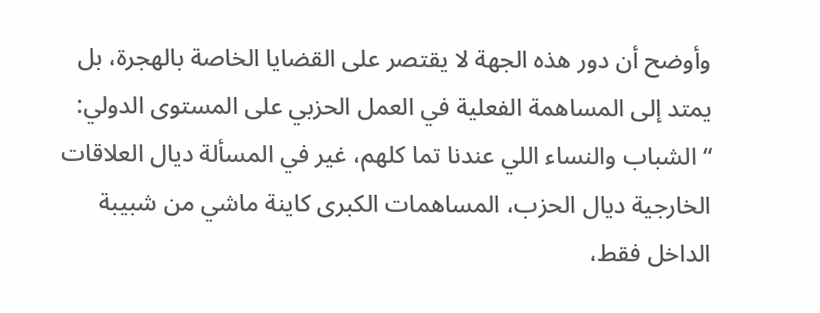وأوضح أن دور هذه الجهة لا يقتصر على القضايا الخاصة بالهجرة، بل يمتد إلى المساهمة الفعلية في العمل الحزبي على المستوى الدولي: “الشباب والنساء اللي عندنا تما كلهم، غير في المسألة ديال العلاقات الخارجية ديال الحزب، المساهمات الكبرى كاينة ماشي من شبيبة الداخل فقط،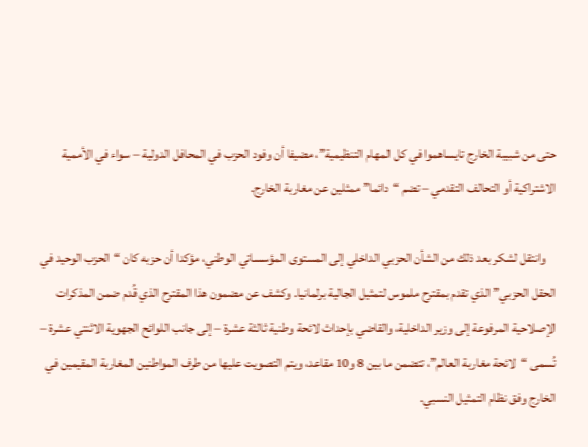حتى من شبيبة الخارج تايساهموا في كل المهام التنظيمية”، مضيفا أن وفود الحزب في المحافل الدولية – سواء في الأممية الاشتراكية أو التحالف التقدمي – تضم “دائما” ممثلين عن مغاربة الخارج.

    وانتقل لشكر بعد ذلك من الشأن الحزبي الداخلي إلى المستوى المؤسساتي الوطني، مؤكدا أن حزبه كان “الحزب الوحيد في الحقل الحزبي” الذي تقدم بمقترح ملموس لتمثيل الجالية برلمانيا. وكشف عن مضمون هذا المقترح الذي قُدم ضمن المذكرات الإصلاحية المرفوعة إلى وزير الداخلية، والقاضي بإحداث لائحة وطنية ثالثة عشرة – إلى جانب اللوائح الجهوية الاثنتي عشرة – تُسمى “لائحة مغاربة العالم”، تتضمن ما بين 8 و10 مقاعد، ويتم التصويت عليها من طرف المواطنين المغاربة المقيمين في الخارج وفق نظام التمثيل النسبي.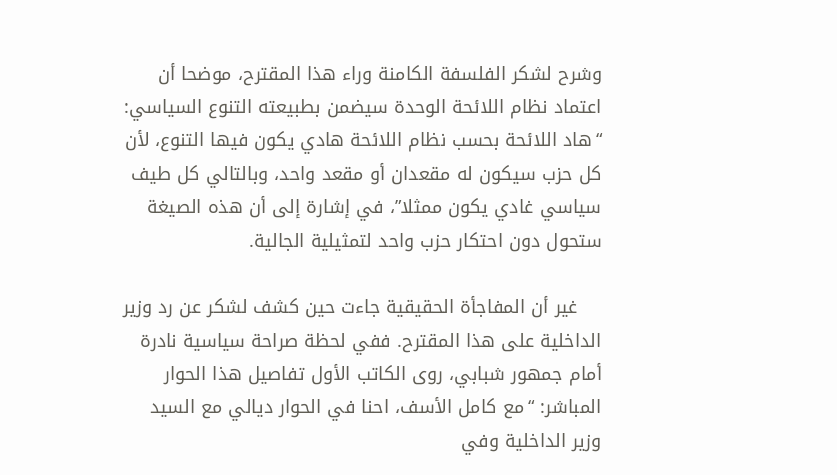وشرح لشكر الفلسفة الكامنة وراء هذا المقترح، موضحا أن اعتماد نظام اللائحة الوحدة سيضمن بطبيعته التنوع السياسي: “هاد اللائحة بحسب نظام اللائحة هادي يكون فيها التنوع، لأن كل حزب سيكون له مقعدان أو مقعد واحد، وبالتالي كل طيف سياسي غادي يكون ممثلا”، في إشارة إلى أن هذه الصيغة ستحول دون احتكار حزب واحد لتمثيلية الجالية.

    غير أن المفاجأة الحقيقية جاءت حين كشف لشكر عن رد وزير الداخلية على هذا المقترح. ففي لحظة صراحة سياسية نادرة أمام جمهور شبابي، روى الكاتب الأول تفاصيل هذا الحوار المباشر: “مع كامل الأسف، احنا في الحوار ديالي مع السيد وزير الداخلية وفي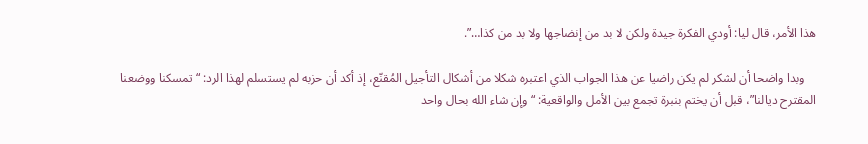هذا الأمر، قال ليا: أودي الفكرة جيدة ولكن لا بد من إنضاجها ولا بد من كذا…”.

    وبدا واضحا أن لشكر لم يكن راضيا عن هذا الجواب الذي اعتبره شكلا من أشكال التأجيل المُقنّع، إذ أكد أن حزبه لم يستسلم لهذا الرد: “تمسكنا ووضعنا المقترح ديالنا”، قبل أن يختم بنبرة تجمع بين الأمل والواقعية: “وإن شاء الله بحال واحد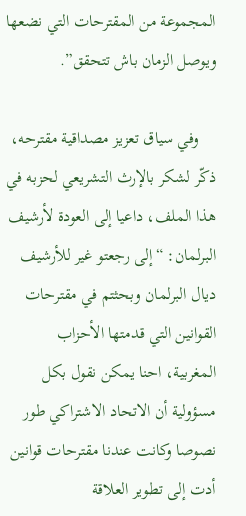المجموعة من المقترحات التي نضعها ويوصل الزمان باش تتحقق”.

    وفي سياق تعزيز مصداقية مقترحه، ذكّر لشكر بالإرث التشريعي لحزبه في هذا الملف، داعيا إلى العودة لأرشيف البرلمان: “إلى رجعتو غير للأرشيف ديال البرلمان وبحثتم في مقترحات القوانين التي قدمتها الأحزاب المغربية، احنا يمكن نقول بكل مسؤولية أن الاتحاد الاشتراكي طور نصوصا وكانت عندنا مقترحات قوانين أدت إلى تطوير العلاقة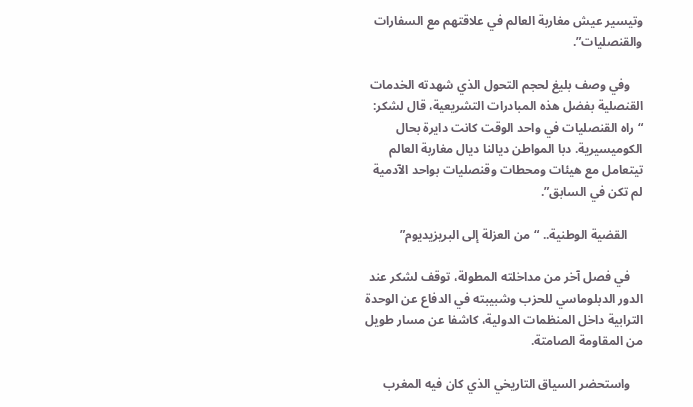وتيسير عيش مغاربة العالم في علاقتهم مع السفارات والقنصليات”.

    وفي وصف بليغ لحجم التحول الذي شهدته الخدمات القنصلية بفضل هذه المبادرات التشريعية، قال لشكر: “راه القنصليات في واحد الوقت كانت دايرة بحال الكوميسيرية. دبا المواطن ديالنا ديال مغاربة العالم تيتعامل مع هيئات ومحطات وقنصليات بواحد الآدمية لم تكن في السابق”.

     القضية الوطنية.. “من العزلة إلى البريزيديوم”

    في فصل آخر من مداخلته المطولة، توقف لشكر عند الدور الدبلوماسي للحزب وشبيبته في الدفاع عن الوحدة الترابية داخل المنظمات الدولية، كاشفا عن مسار طويل من المقاومة الصامتة.

    واستحضر السياق التاريخي الذي كان فيه المغرب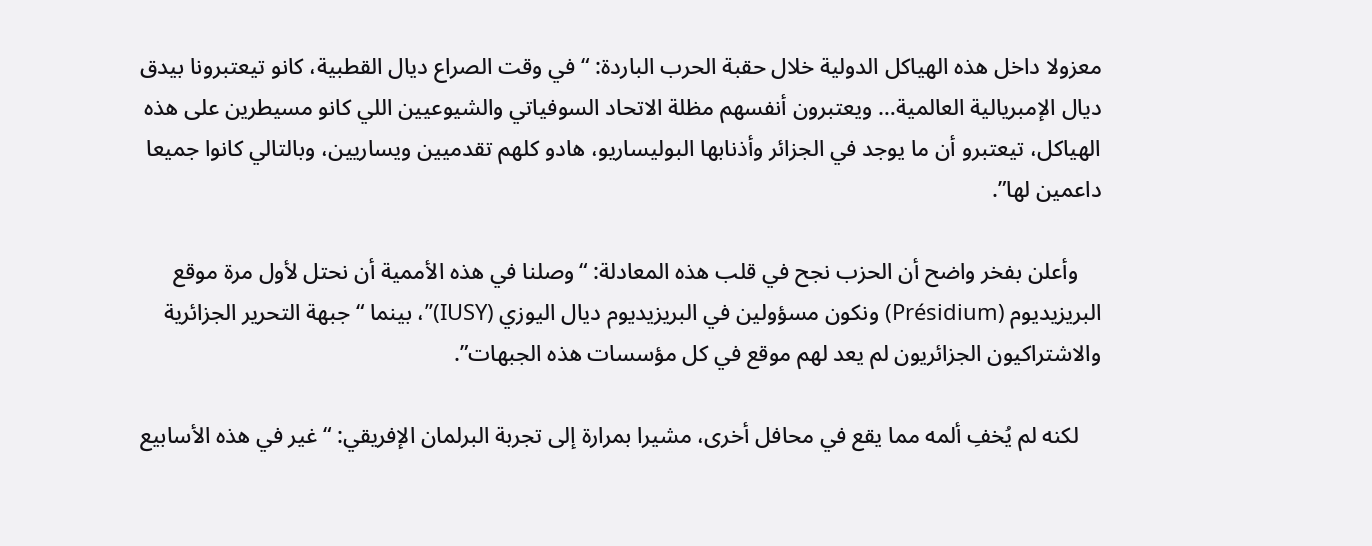معزولا داخل هذه الهياكل الدولية خلال حقبة الحرب الباردة: “في وقت الصراع ديال القطبية، كانو تيعتبرونا بيدق ديال الإمبريالية العالمية… ويعتبرون أنفسهم مظلة الاتحاد السوفياتي والشيوعيين اللي كانو مسيطرين على هذه الهياكل، تيعتبرو أن ما يوجد في الجزائر وأذنابها البوليساريو، هادو كلهم تقدميين ويساريين، وبالتالي كانوا جميعا داعمين لها”.

    وأعلن بفخر واضح أن الحزب نجح في قلب هذه المعادلة: “وصلنا في هذه الأممية أن نحتل لأول مرة موقع البريزيديوم (Présidium) ونكون مسؤولين في البريزيديوم ديال اليوزي (IUSY)”، بينما “جبهة التحرير الجزائرية والاشتراكيون الجزائريون لم يعد لهم موقع في كل مؤسسات هذه الجبهات”.

    لكنه لم يُخفِ ألمه مما يقع في محافل أخرى، مشيرا بمرارة إلى تجربة البرلمان الإفريقي: “غير في هذه الأسابيع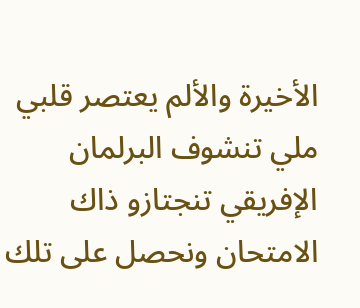الأخيرة والألم يعتصر قلبي ملي تنشوف البرلمان الإفريقي تنجتازو ذاك الامتحان ونحصل على تلك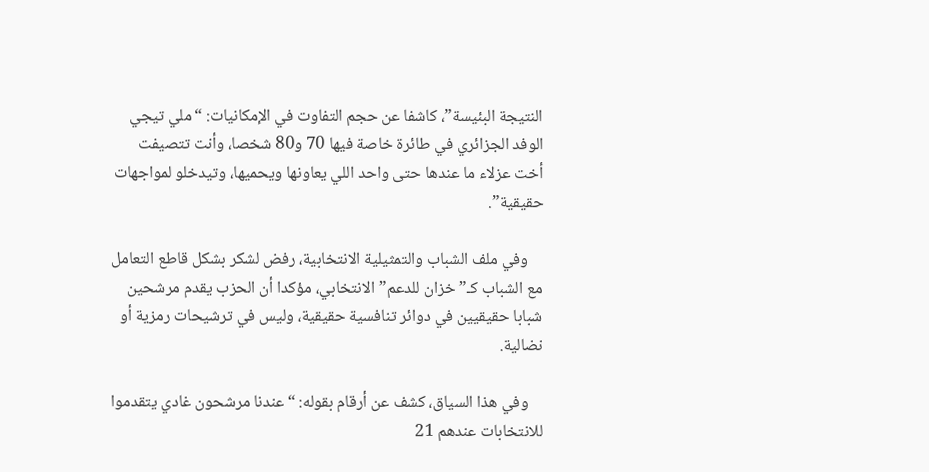النتيجة البئيسة”، كاشفا عن حجم التفاوت في الإمكانيات: “ملي تيجي الوفد الجزائري في طائرة خاصة فيها 70 و80 شخصا، وأنت تتصيفت أخت عزلاء ما عندها حتى واحد اللي يعاونها ويحميها، وتيدخلو لمواجهات حقيقية”.

    وفي ملف الشباب والتمثيلية الانتخابية، رفض لشكر بشكل قاطع التعامل مع الشباب كـ”خزان للدعم” الانتخابي، مؤكدا أن الحزب يقدم مرشحين شبابا حقيقيين في دوائر تنافسية حقيقية، وليس في ترشيحات رمزية أو نضالية.

    وفي هذا السياق، كشف عن أرقام بقوله: “عندنا مرشحون غادي يتقدموا للانتخابات عندهم 21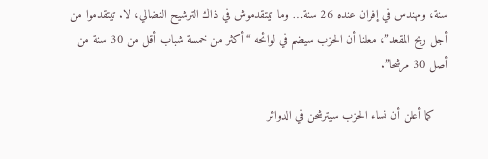سنة، ومهندس في إفران عنده 26 سنة… وما تيتقدموش في ذاك الترشيح النضالي، لا. تيتقدموا من أجل ربح المقعد”، معلنا أن الحزب سيضم في لوائحه “أكثر من خمسة شباب أقل من 30 سنة من أصل 30 مرشحا”.

    كما أعلن أن نساء الحزب سيترشحن في الدوائر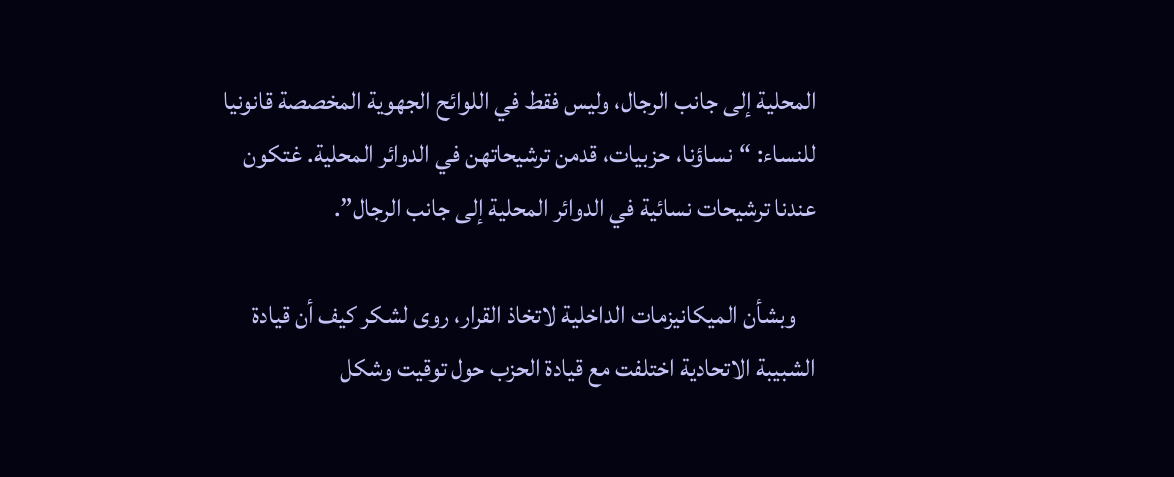المحلية إلى جانب الرجال، وليس فقط في اللوائح الجهوية المخصصة قانونيا للنساء: “نساؤنا، حزبيات، قدمن ترشيحاتهن في الدوائر المحلية. غتكون عندنا ترشيحات نسائية في الدوائر المحلية إلى جانب الرجال”.

    وبشأن الميكانيزمات الداخلية لاتخاذ القرار، روى لشكر كيف أن قيادة الشبيبة الاتحادية اختلفت مع قيادة الحزب حول توقيت وشكل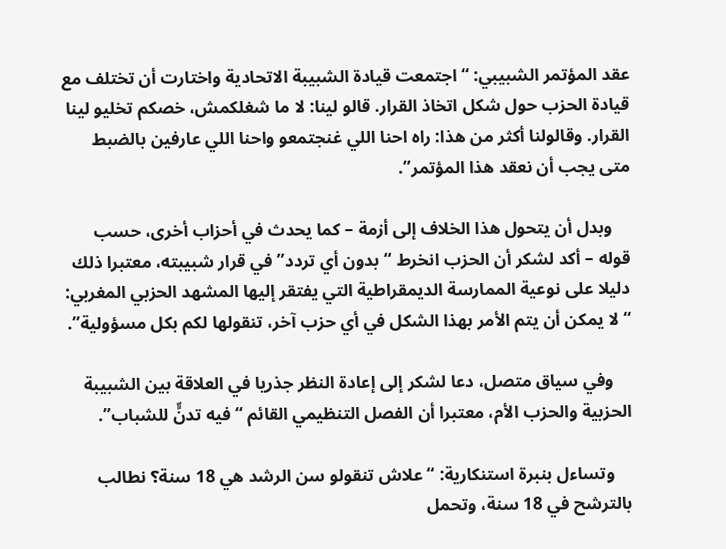عقد المؤتمر الشبيبي: “اجتمعت قيادة الشبيبة الاتحادية واختارت أن تختلف مع قيادة الحزب حول شكل اتخاذ القرار. قالو لينا: لا ما شغلكمش، خصكم تخليو لينا القرار. وقالولنا أكثر من هذا: راه احنا اللي غنجتمعو واحنا اللي عارفين بالضبط متى يجب أن نعقد هذا المؤتمر”.

    وبدل أن يتحول هذا الخلاف إلى أزمة – كما يحدث في أحزاب أخرى، حسب قوله – أكد لشكر أن الحزب انخرط “بدون أي تردد” في قرار شبيبته، معتبرا ذلك دليلا على نوعية الممارسة الديمقراطية التي يفتقر إليها المشهد الحزبي المغربي: “لا يمكن أن يتم الأمر بهذا الشكل في أي حزب آخر، تنقولها لكم بكل مسؤولية”.

    وفي سياق متصل، دعا لشكر إلى إعادة النظر جذريا في العلاقة بين الشبيبة الحزبية والحزب الأم، معتبرا أن الفصل التنظيمي القائم “فيه تدنٍّ للشباب”.

    وتساءل بنبرة استنكارية: “علاش تنقولو سن الرشد هي 18 سنة؟ نطالب بالترشح في 18 سنة، وتحمل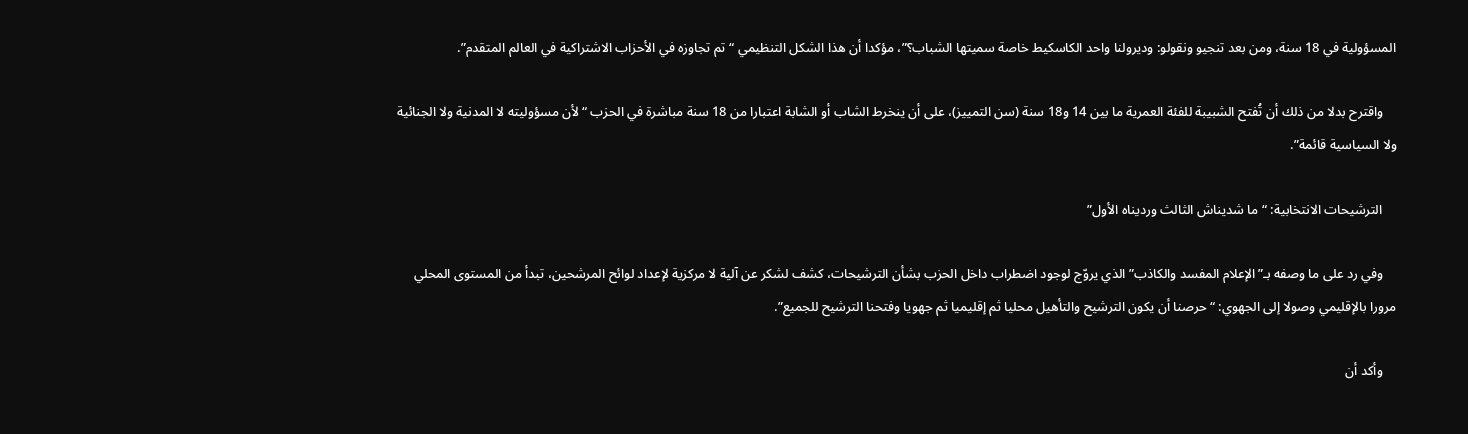المسؤولية في 18 سنة، ومن بعد تنجيو ونقولو: وديرولنا واحد الكاسكيط خاصة سميتها الشباب؟”، مؤكدا أن هذا الشكل التنظيمي “تم تجاوزه في الأحزاب الاشتراكية في العالم المتقدم”.

    واقترح بدلا من ذلك أن تُفتح الشبيبة للفئة العمرية ما بين 14 و18 سنة (سن التمييز)، على أن ينخرط الشاب أو الشابة اعتبارا من 18 سنة مباشرة في الحزب “لأن مسؤوليته لا المدنية ولا الجنائية ولا السياسية قائمة”.

    الترشيحات الانتخابية: “ما شديناش الثالث ورديناه الأول”

    وفي رد على ما وصفه بـ”الإعلام المفسد والكاذب” الذي يروّج لوجود اضطراب داخل الحزب بشأن الترشيحات، كشف لشكر عن آلية لا مركزية لإعداد لوائح المرشحين، تبدأ من المستوى المحلي مرورا بالإقليمي وصولا إلى الجهوي: “حرصنا أن يكون الترشيح والتأهيل محليا ثم إقليميا ثم جهويا وفتحنا الترشيح للجميع”.

    وأكد أن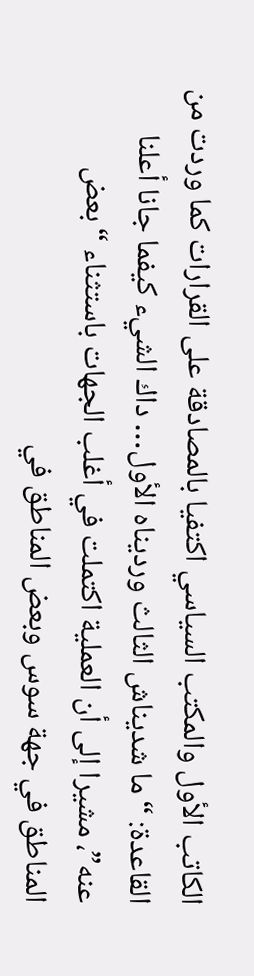الكاتب الأول والمكتب السياسي اكتفيا بالمصادقة على القرارات كما وردت من القاعدة: “ما شديناش الثالث ورديناه الأول… داك الشيء كيفما جانا أعلنا عنه”، مشيرا إلى أن العملية اكتملت في أغلب الجهات باستثناء “بعض المناطق في جهة سوس وبعض المناطق في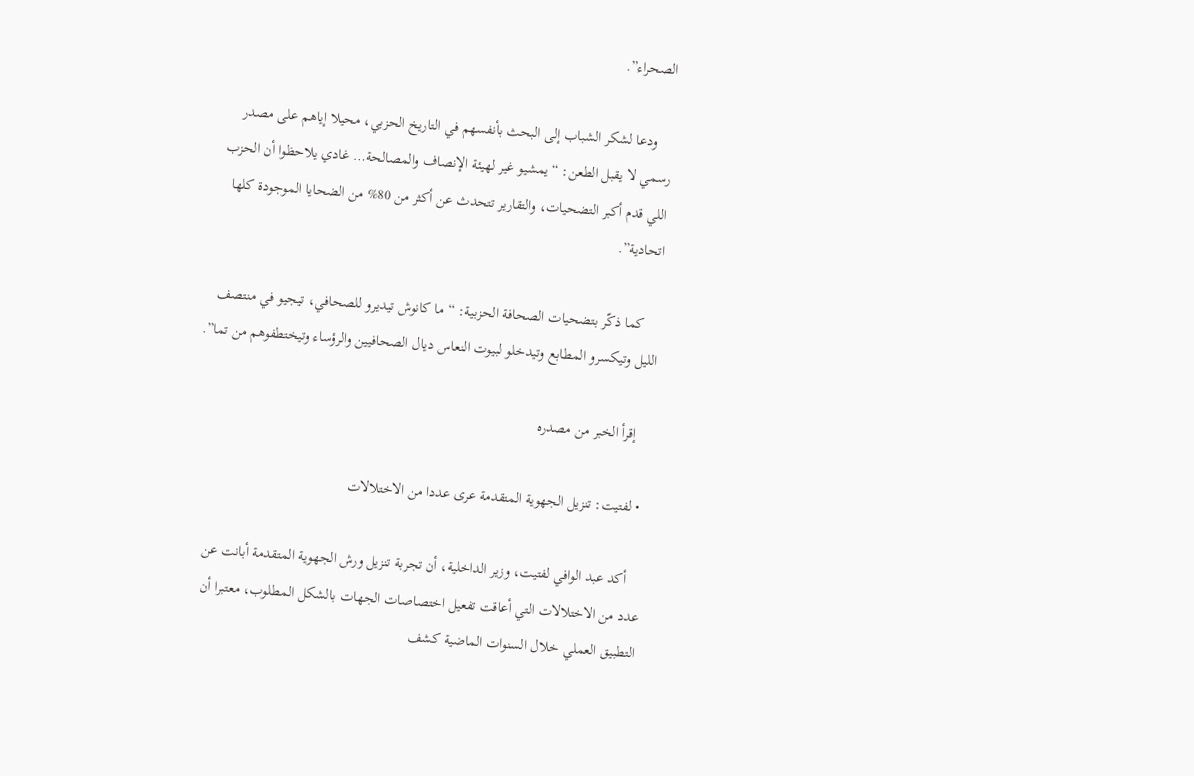الصحراء”.

    ودعا لشكر الشباب إلى البحث بأنفسهم في التاريخ الحزبي، محيلا إياهم على مصدر رسمي لا يقبل الطعن: “يمشيو غير لهيئة الإنصاف والمصالحة… غادي يلاحظوا أن الحزب اللي قدم أكبر التضحيات، والتقارير تتحدث عن أكثر من 80% من الضحايا الموجودة كلها اتحادية”.

    كما ذكّر بتضحيات الصحافة الحزبية: “ما كانوش تيديرو للصحافي، تيجيو في منتصف الليل وتيكسرو المطابع وتيدخلو لبيوت النعاس ديال الصحافيين والرؤساء وتيختطفوهم من تما”.

    إقرأ الخبر من مصدره

  • لفتيت: تنزيل الجهوية المتقدمة عرى عددا من الاختلالات

    أكد عبد الوافي لفتيت، وزير الداخلية، أن تجربة تنزيل ورش الجهوية المتقدمة أبانت عن عدد من الاختلالات التي أعاقت تفعيل اختصاصات الجهات بالشكل المطلوب، معتبرا أن التطبيق العملي خلال السنوات الماضية كشف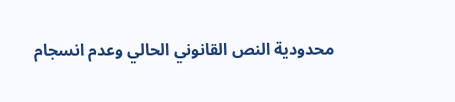محدودية النص القانوني الحالي وعدم انسجام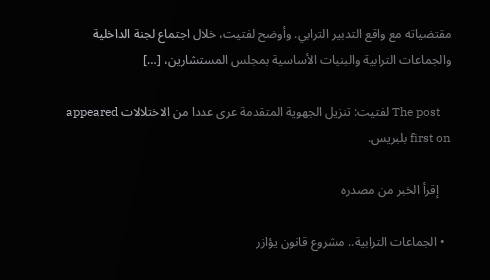مقتضياته مع واقع التدبير الترابي. وأوضح لفتيت، خلال اجتماع لجنة الداخلية والجماعات الترابية والبنيات الأساسية بمجلس المستشارين، […]

    The post لفتيت: تنزيل الجهوية المتقدمة عرى عددا من الاختلالات appeared first on بلبريس.

    إقرأ الخبر من مصدره

  • الجماعات الترابية.. مشروع قانون يؤازر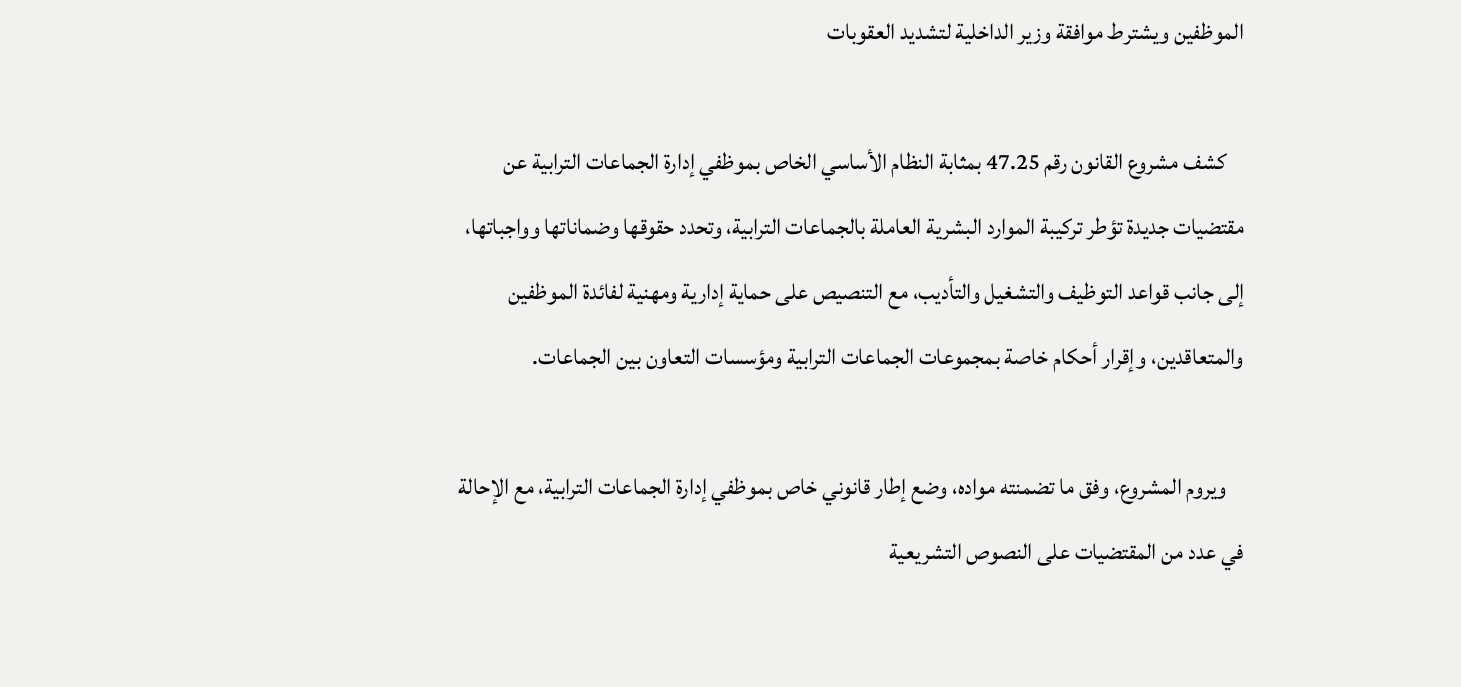الموظفين ويشترط موافقة وزير الداخلية لتشديد العقوبات

    كشف مشروع القانون رقم 47.25 بمثابة النظام الأساسي الخاص بموظفي إدارة الجماعات الترابية عن مقتضيات جديدة تؤطر تركيبة الموارد البشرية العاملة بالجماعات الترابية، وتحدد حقوقها وضماناتها وواجباتها، إلى جانب قواعد التوظيف والتشغيل والتأديب، مع التنصيص على حماية إدارية ومهنية لفائدة الموظفين والمتعاقدين، وإقرار أحكام خاصة بمجموعات الجماعات الترابية ومؤسسات التعاون بين الجماعات.

    ويروم المشروع، وفق ما تضمنته مواده، وضع إطار قانوني خاص بموظفي إدارة الجماعات الترابية، مع الإحالة في عدد من المقتضيات على النصوص التشريعية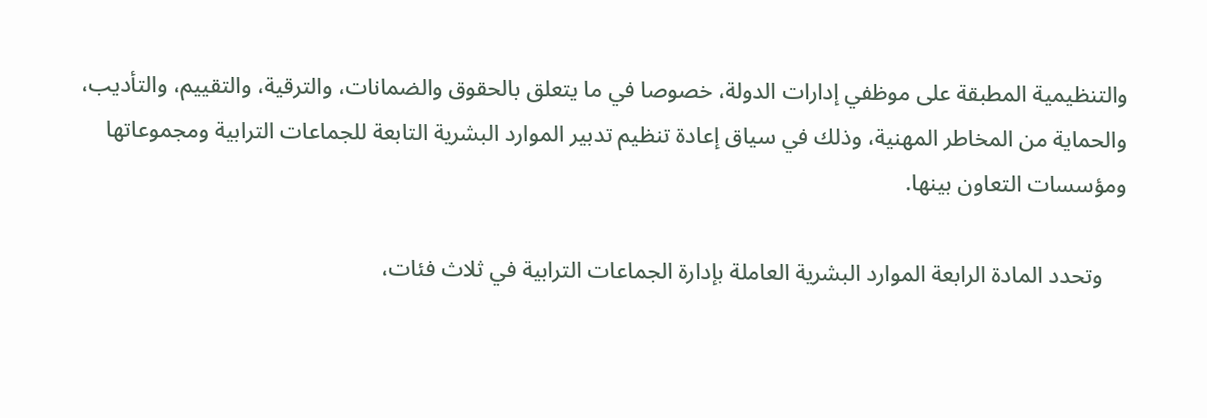والتنظيمية المطبقة على موظفي إدارات الدولة، خصوصا في ما يتعلق بالحقوق والضمانات، والترقية، والتقييم، والتأديب، والحماية من المخاطر المهنية، وذلك في سياق إعادة تنظيم تدبير الموارد البشرية التابعة للجماعات الترابية ومجموعاتها ومؤسسات التعاون بينها.

    وتحدد المادة الرابعة الموارد البشرية العاملة بإدارة الجماعات الترابية في ثلاث فئات،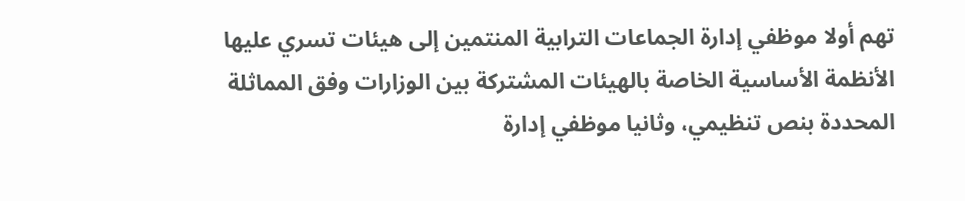تهم أولا موظفي إدارة الجماعات الترابية المنتمين إلى هيئات تسري عليها الأنظمة الأساسية الخاصة بالهيئات المشتركة بين الوزارات وفق المماثلة المحددة بنص تنظيمي، وثانيا موظفي إدارة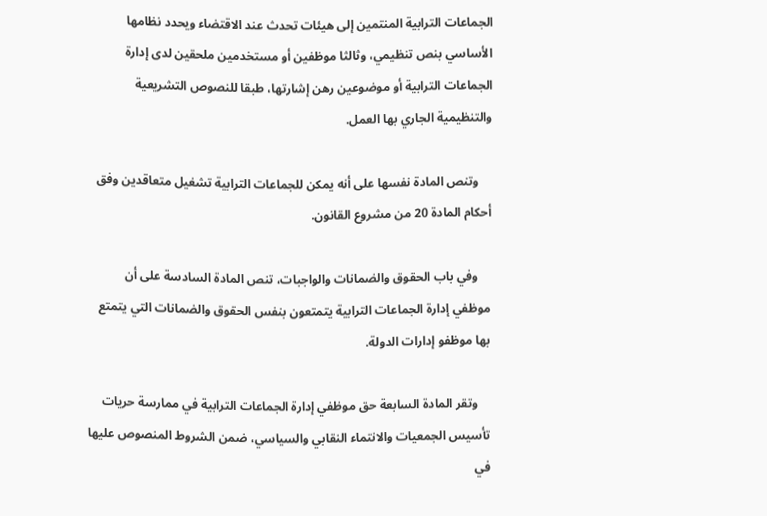الجماعات الترابية المنتمين إلى هيئات تحدث عند الاقتضاء ويحدد نظامها الأساسي بنص تنظيمي، وثالثا موظفين أو مستخدمين ملحقين لدى إدارة الجماعات الترابية أو موضوعين رهن إشارتها، طبقا للنصوص التشريعية والتنظيمية الجاري بها العمل.

    وتنص المادة نفسها على أنه يمكن للجماعات الترابية تشغيل متعاقدين وفق أحكام المادة 20 من مشروع القانون.

    وفي باب الحقوق والضمانات والواجبات، تنص المادة السادسة على أن موظفي إدارة الجماعات الترابية يتمتعون بنفس الحقوق والضمانات التي يتمتع بها موظفو إدارات الدولة.

    وتقر المادة السابعة حق موظفي إدارة الجماعات الترابية في ممارسة حريات تأسيس الجمعيات والانتماء النقابي والسياسي، ضمن الشروط المنصوص عليها في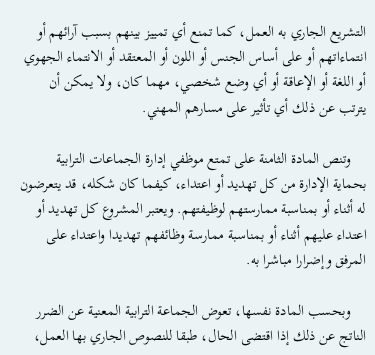التشريع الجاري به العمل، كما تمنع أي تمييز بينهم بسبب آرائهم أو انتماءاتهم أو على أساس الجنس أو اللون أو المعتقد أو الانتماء الجهوي أو اللغة أو الإعاقة أو أي وضع شخصي، مهما كان، ولا يمكن أن يترتب عن ذلك أي تأثير على مسارهم المهني.

    وتنص المادة الثامنة على تمتع موظفي إدارة الجماعات الترابية بحماية الإدارة من كل تهديد أو اعتداء، كيفما كان شكله، قد يتعرضون له أثناء أو بمناسبة ممارستهم لوظيفتهم. ويعتبر المشروع كل تهديد أو اعتداء عليهم أثناء أو بمناسبة ممارسة وظائفهم تهديدا واعتداء على المرفق وإضرارا مباشرا به.

    وبحسب المادة نفسها، تعوض الجماعة الترابية المعنية عن الضرر الناتج عن ذلك إذا اقتضى الحال، طبقا للنصوص الجاري بها العمل،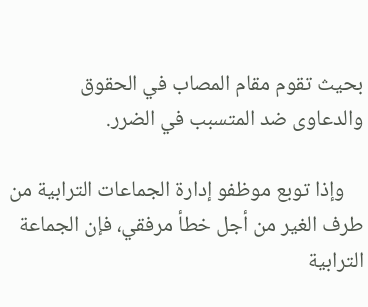بحيث تقوم مقام المصاب في الحقوق والدعاوى ضد المتسبب في الضرر.

    وإذا توبع موظفو إدارة الجماعات الترابية من طرف الغير من أجل خطأ مرفقي، فإن الجماعة الترابية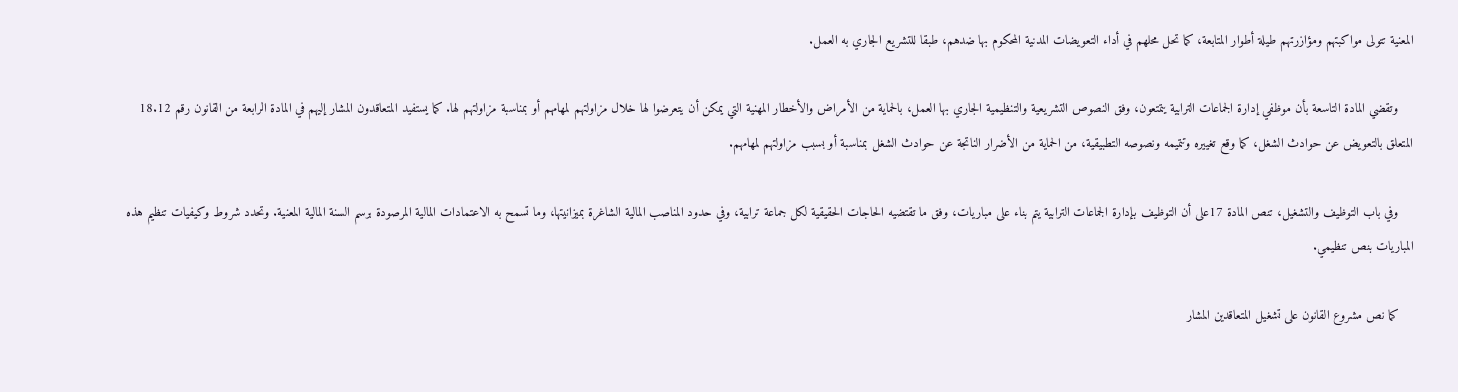المعنية تتولى مواكبتهم ومؤازرتهم طيلة أطوار المتابعة، كما تحل محلهم في أداء التعويضات المدنية المحكوم بها ضدهم، طبقا للتشريع الجاري به العمل.

    وتقضي المادة التاسعة بأن موظفي إدارة الجماعات الترابية يتمتعون، وفق النصوص التشريعية والتنظيمية الجاري بها العمل، بالحماية من الأمراض والأخطار المهنية التي يمكن أن يتعرضوا لها خلال مزاولتهم لمهامهم أو بمناسبة مزاولتهم لها. كما يستفيد المتعاقدون المشار إليهم في المادة الرابعة من القانون رقم 18.12 المتعلق بالتعويض عن حوادث الشغل، كما وقع تغييره وتتميمه ونصوصه التطبيقية، من الحماية من الأضرار الناتجة عن حوادث الشغل بمناسبة أو بسبب مزاولتهم لمهامهم.

    وفي باب التوظيف والتشغيل، تنص المادة 17على أن التوظيف بإدارة الجماعات الترابية يتم بناء على مباريات، وفق ما تقتضيه الحاجات الحقيقية لكل جماعة ترابية، وفي حدود المناصب المالية الشاغرة بميزانيتها، وما تسمح به الاعتمادات المالية المرصودة برسم السنة المالية المعنية. وتحدد شروط وكيفيات تنظيم هذه المباريات بنص تنظيمي.

    كما نص مشروع القانون على تشغيل المتعاقدين المشار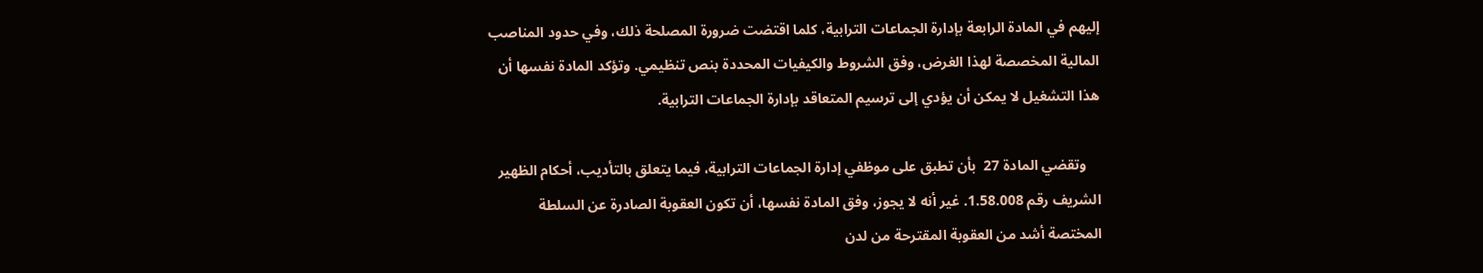إليهم في المادة الرابعة بإدارة الجماعات الترابية، كلما اقتضت ضرورة المصلحة ذلك، وفي حدود المناصب المالية المخصصة لهذا الغرض، وفق الشروط والكيفيات المحددة بنص تنظيمي. وتؤكد المادة نفسها أن هذا التشغيل لا يمكن أن يؤدي إلى ترسيم المتعاقد بإدارة الجماعات الترابية.

    وتقضي المادة 27  بأن تطبق على موظفي إدارة الجماعات الترابية، فيما يتعلق بالتأديب، أحكام الظهير الشريف رقم 1.58.008. غير أنه لا يجوز، وفق المادة نفسها، أن تكون العقوبة الصادرة عن السلطة المختصة أشد من العقوبة المقترحة من لدن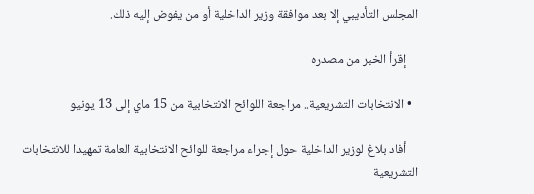المجلس التأديبي إلا بعد موافقة وزير الداخلية أو من يفوض إليه ذلك.

    إقرأ الخبر من مصدره

  • الانتخابات التشريعية.. مراجعة اللوائح الانتخابية من 15 ماي إلى 13 يونيو

    أفاد بلاغ لوزير الداخلية حول إجراء مراجعة للوائح الانتخابية العامة تمهيدا للانتخابات التشريعية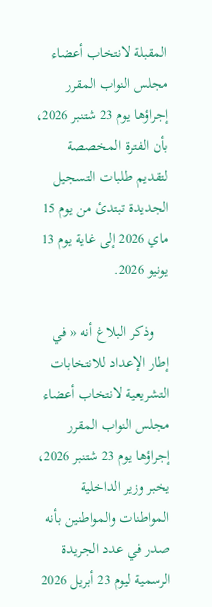المقبلة لانتخاب أعضاء مجلس النواب المقرر إجراؤها يوم 23 شتنبر 2026، بأن الفترة المخصصة لتقديم طلبات التسجيل الجديدة تبتدئ من يوم 15 ماي 2026 إلى غاية يوم 13 يونيو 2026.

    وذكر البلاغ أنه « في إطار الإعداد للانتخابات التشريعية لانتخاب أعضاء مجلس النواب المقرر إجراؤها يوم 23 شتنبر 2026، يخبر وزير الداخلية المواطنات والمواطنين بأنه صدر في عدد الجريدة الرسمية ليوم 23 أبريل 2026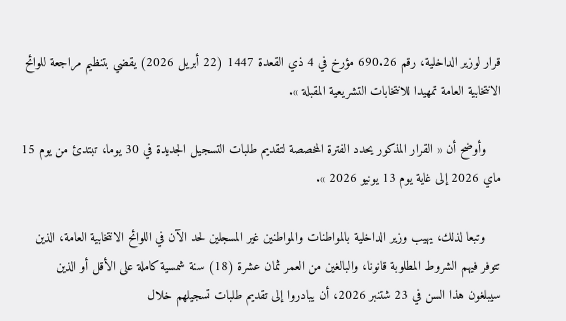قرار لوزير الداخلية، رقم 690.26 مؤرخ في 4 ذي القعدة 1447 (22 أبريل 2026) يقضي بتنظيم مراجعة للوائح الانتخابية العامة تمهيدا للانتخابات التشريعية المقبلة ».

    وأوضح أن « القرار المذكور يحدد الفترة المخصصة لتقديم طلبات التسجيل الجديدة في 30 يوما، تبتدئ من يوم 15 ماي 2026 إلى غاية يوم 13 يونيو 2026 ».

    وتبعا لذلك، يهيب وزير الداخلية بالمواطنات والمواطنين غير المسجلين لحد الآن في اللوائح الانتخابية العامة، الذين تتوفر فيهم الشروط المطلوبة قانونا، والبالغين من العمر ثمان عشرة (18) سنة شمسية كاملة على الأقل أو الذين سيبلغون هذا السن في 23 شتنبر 2026، أن يبادروا إلى تقديم طلبات تسجيلهم خلال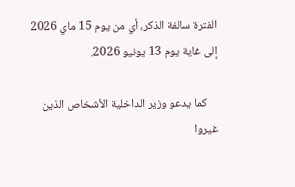الفترة سالفة الذكر، أي من يوم 15 ماي 2026 إلى غاية يوم 13 يونيو 2026.

    كما يدعو وزير الداخلية الأشخاص الذين غيروا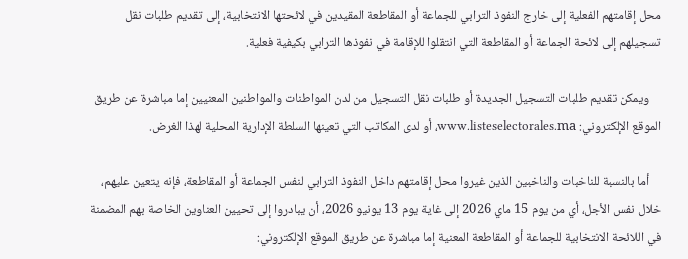محل إقامتهم الفعلية إلى خارج النفوذ الترابي للجماعة أو المقاطعة المقيدين في لائحتها الانتخابية، إلى تقديم طلبات نقل تسجيلهم إلى لائحة الجماعة أو المقاطعة التي انتقلوا للإقامة في نفوذها الترابي بكيفية فعلية.

    ويمكن تقديم طلبات التسجيل الجديدة أو طلبات نقل التسجيل من لدن المواطنات والمواطنين المعنيين إما مباشرة عن طريق الموقع الإلكتروني: www.listeselectorales.ma، أو لدى المكاتب التي تعينها السلطة الإدارية المحلية لهذا الغرض.

    أما بالنسبة للناخبات والناخبين الذين غيروا محل إقامتهم داخل النفوذ الترابي لنفس الجماعة أو المقاطعة، فإنه يتعين عليهم، خلال نفس الأجل، أي من يوم 15 ماي 2026 إلى غاية يوم 13 يونيو 2026، أن يبادروا إلى تحيين العناوين الخاصة بهم المضمنة في اللائحة الانتخابية للجماعة أو المقاطعة المعنية إما مباشرة عن طريق الموقع الإلكتروني: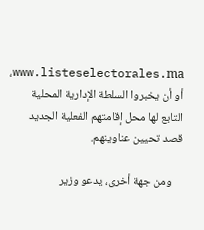www.listeselectorales.ma، أو أن يخبروا السلطة الإدارية المحلية التابع لها محل إقامتهم الفعلية الجديد قصد تحيين عناوينهم.

    ومن جهة أخرى، يدعو وزير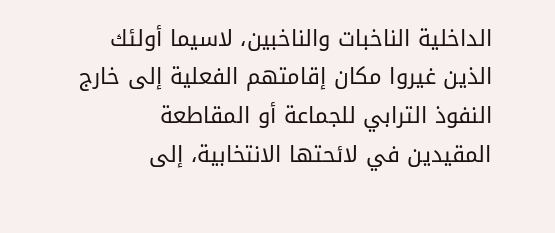الداخلية الناخبات والناخبين، لاسيما أولئك الذين غيروا مكان إقامتهم الفعلية إلى خارج النفوذ الترابي للجماعة أو المقاطعة المقيدين في لائحتها الانتخابية، إلى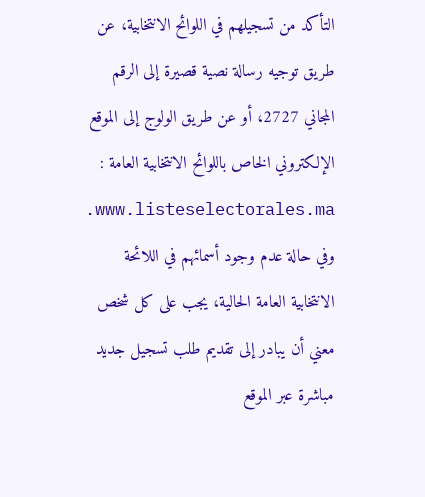التأكد من تسجيلهم في اللوائح الانتخابية، عن طريق توجيه رسالة نصية قصيرة إلى الرقم المجاني 2727، أو عن طريق الولوج إلى الموقع الإلكتروني الخاص باللوائح الانتخابية العامة : www.listeselectorales.ma. وفي حالة عدم وجود أسمائهم في اللائحة الانتخابية العامة الحالية، يجب على كل شخص معني أن يبادر إلى تقديم طلب تسجيل جديد مباشرة عبر الموقع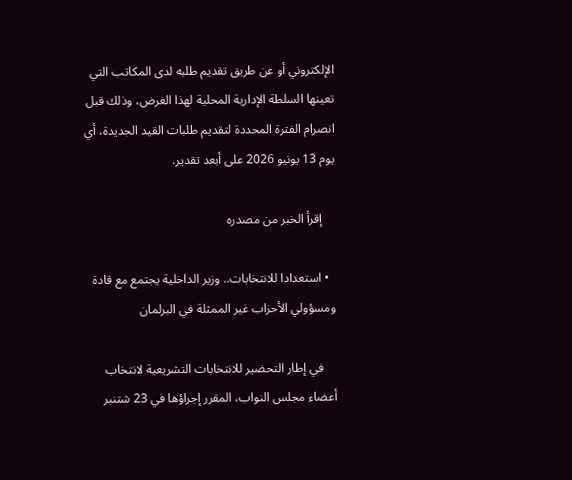الإلكتروني أو عن طريق تقديم طلبه لدى المكاتب التي تعينها السلطة الإدارية المحلية لهذا الغرض، وذلك قبل انصرام الفترة المحددة لتقديم طلبات القيد الجديدة، أي يوم 13 يونيو 2026 على أبعد تقدير.

    إقرأ الخبر من مصدره

  • استعدادا للانتخابات.. وزير الداخلية يجتمع مع قادة ومسؤولي الأحزاب غير الممثلة في البرلمان

    في إطار التحضير للانتخابات التشريعية لانتخاب أعضاء مجلس النواب، المقرر إجراؤها في 23 شتنبر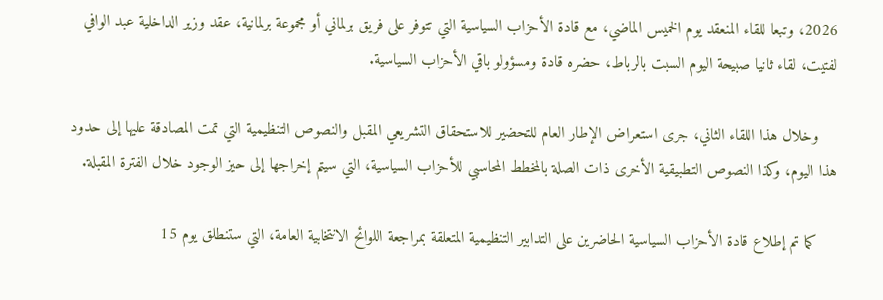2026، وتبعا للقاء المنعقد يوم الخميس الماضي، مع قادة الأحزاب السياسية التي تتوفر على فريق برلماني أو مجموعة برلمانية، عقد وزير الداخلية عبد الوافي لفتيت، لقاء ثانيا صبيحة اليوم السبت بالرباط، حضره قادة ومسؤولو باقي الأحزاب السياسية.

    وخلال هذا اللقاء الثاني، جرى استعراض الإطار العام للتحضير للاستحقاق التشريعي المقبل والنصوص التنظيمية التي تمت المصادقة عليها إلى حدود هذا اليوم، وكذا النصوص التطبيقية الأخرى ذات الصلة بالمخطط المحاسبي للأحزاب السياسية، التي سيتم إخراجها إلى حيز الوجود خلال الفترة المقبلة.

    كما تم إطلاع قادة الأحزاب السياسية الحاضرين على التدابير التنظيمية المتعلقة بمراجعة اللوائح الانتخابية العامة، التي ستنطلق يوم 15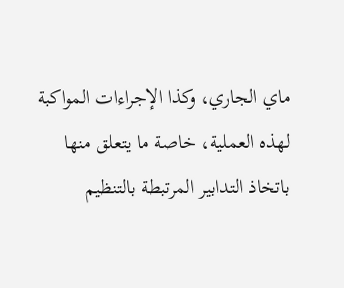ماي الجاري، وكذا الإجراءات المواكبة لهذه العملية، خاصة ما يتعلق منها باتخاذ التدابير المرتبطة بالتنظيم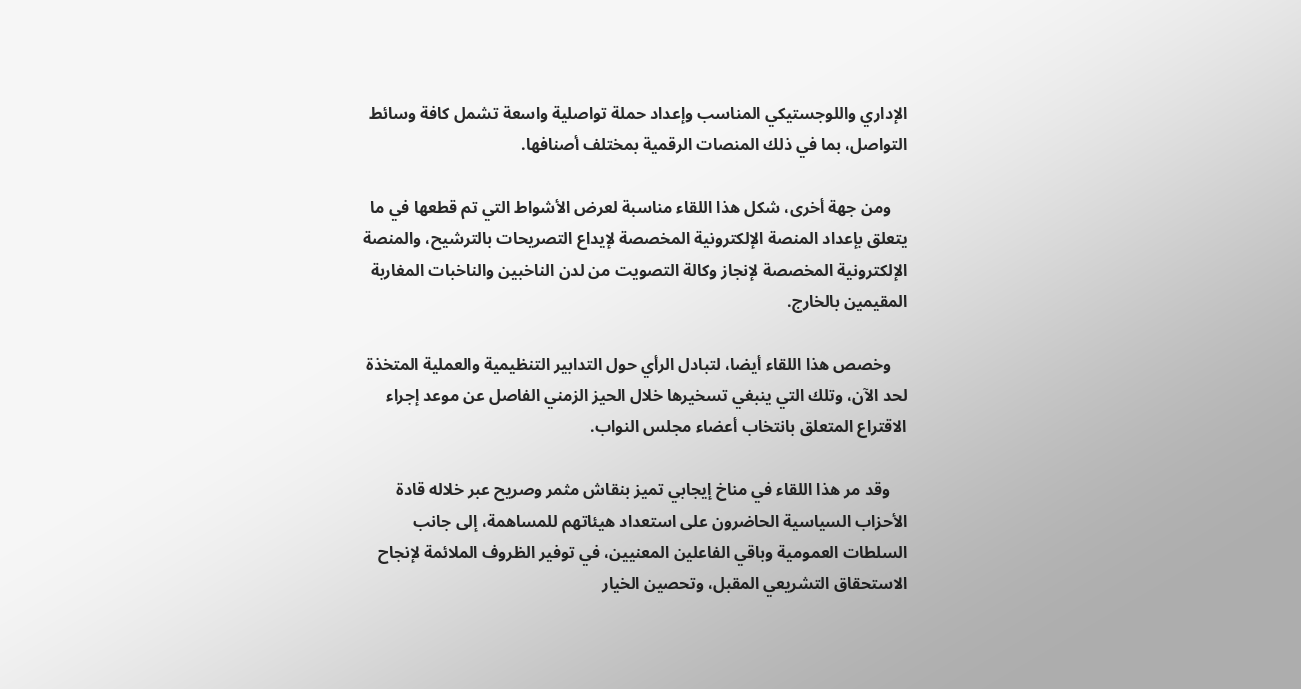الإداري واللوجستيكي المناسب وإعداد حملة تواصلية واسعة تشمل كافة وسائط التواصل، بما في ذلك المنصات الرقمية بمختلف أصنافها.

    ومن جهة أخرى، شكل هذا اللقاء مناسبة لعرض الأشواط التي تم قطعها في ما يتعلق بإعداد المنصة الإلكترونية المخصصة لإيداع التصريحات بالترشيح، والمنصة الإلكترونية المخصصة لإنجاز وكالة التصويت من لدن الناخبين والناخبات المغاربة المقيمين بالخارج.

    وخصص هذا اللقاء أيضا، لتبادل الرأي حول التدابير التنظيمية والعملية المتخذة لحد الآن، وتلك التي ينبغي تسخيرها خلال الحيز الزمني الفاصل عن موعد إجراء الاقتراع المتعلق بانتخاب أعضاء مجلس النواب.

    وقد مر هذا اللقاء في مناخ إيجابي تميز بنقاش مثمر وصريح عبر خلاله قادة الأحزاب السياسية الحاضرون على استعداد هيئاتهم للمساهمة، إلى جانب السلطات العمومية وباقي الفاعلين المعنيين، في توفير الظروف الملائمة لإنجاح الاستحقاق التشريعي المقبل، وتحصين الخيار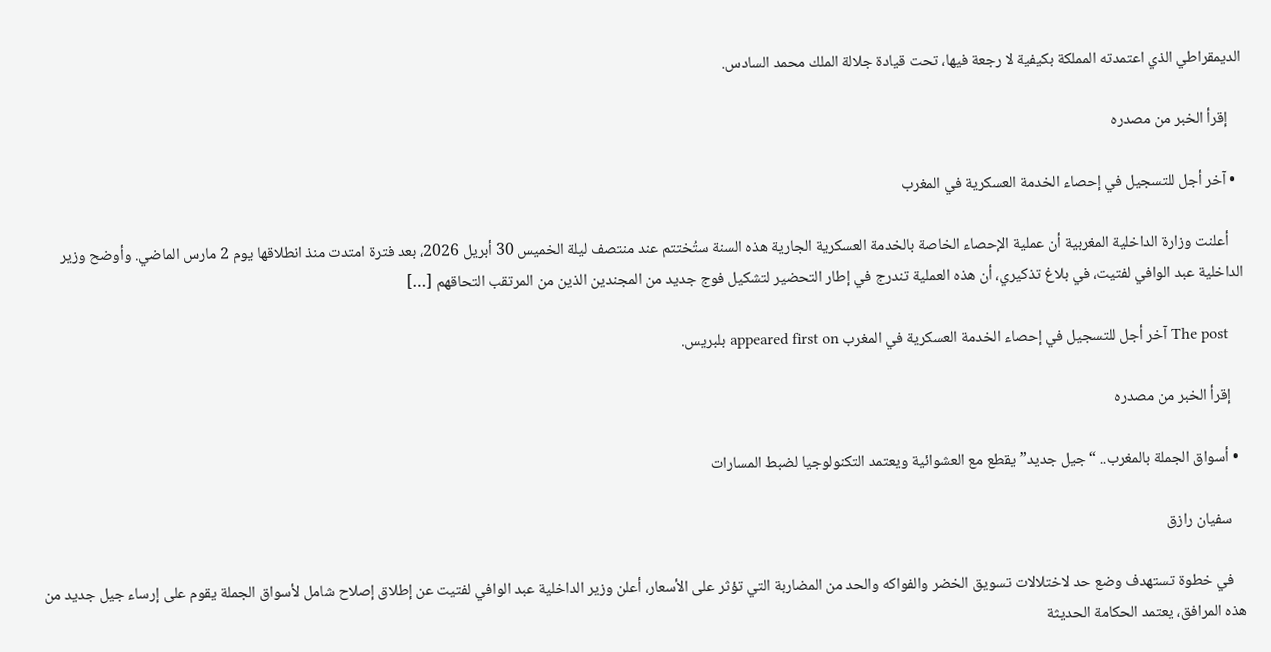الديمقراطي الذي اعتمدته المملكة بكيفية لا رجعة فيها، تحت قيادة جلالة الملك محمد السادس.

    إقرأ الخبر من مصدره

  • آخر أجل للتسجيل في إحصاء الخدمة العسكرية في المغرب

    أعلنت وزارة الداخلية المغربية أن عملية الإحصاء الخاصة بالخدمة العسكرية الجارية هذه السنة ستُختتم عند منتصف ليلة الخميس 30 أبريل 2026، بعد فترة امتدت منذ انطلاقها يوم 2 مارس الماضي. وأوضح وزير الداخلية عبد الوافي لفتيت، في بلاغ تذكيري، أن هذه العملية تندرج في إطار التحضير لتشكيل فوج جديد من المجندين الذين من المرتقب التحاقهم […]

    The post آخر أجل للتسجيل في إحصاء الخدمة العسكرية في المغرب appeared first on بلبريس.

    إقرأ الخبر من مصدره

  • أسواق الجملة بالمغرب.. “جيل جديد” يقطع مع العشوائية ويعتمد التكنولوجيا لضبط المسارات

    سفيان رازق

    في خطوة تستهدف وضع حد لاختلالات تسويق الخضر والفواكه والحد من المضاربة التي تؤثر على الأسعار، أعلن وزير الداخلية عبد الوافي لفتيت عن إطلاق إصلاح شامل لأسواق الجملة يقوم على إرساء جيل جديد من هذه المرافق، يعتمد الحكامة الحديثة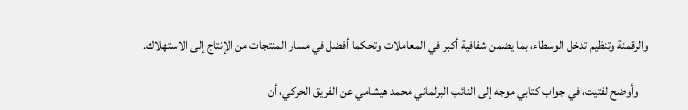والرقمنة وتنظيم تدخل الوسطاء، بما يضمن شفافية أكبر في المعاملات وتحكما أفضل في مسار المنتجات من الإنتاج إلى الاستهلاك.

    وأوضح لفتيت، في جواب كتابي موجه إلى النائب البرلماني محمد هيشامي عن الفريق الحركي، أن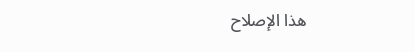هذا الإصلاح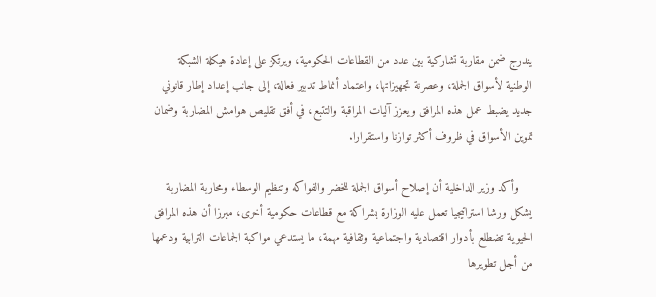يندرج ضمن مقاربة تشاركية بين عدد من القطاعات الحكومية، ويرتكز على إعادة هيكلة الشبكة الوطنية لأسواق الجملة، وعصرنة تجهيزاتها، واعتماد أنماط تدبير فعالة، إلى جانب إعداد إطار قانوني جديد يضبط عمل هذه المرافق ويعزز آليات المراقبة والتتبع، في أفق تقليص هوامش المضاربة وضمان تموين الأسواق في ظروف أكثر توازنا واستقرارا.

    وأكد وزير الداخلية أن إصلاح أسواق الجملة للخضر والفواكه وتنظيم الوسطاء ومحاربة المضاربة يشكل ورشا استراتيجيا تعمل عليه الوزارة بشراكة مع قطاعات حكومية أخرى، مبرزا أن هذه المرافق الحيوية تضطلع بأدوار اقتصادية واجتماعية وثقافية مهمة، ما يستدعي مواكبة الجماعات الترابية ودعمها من أجل تطويرها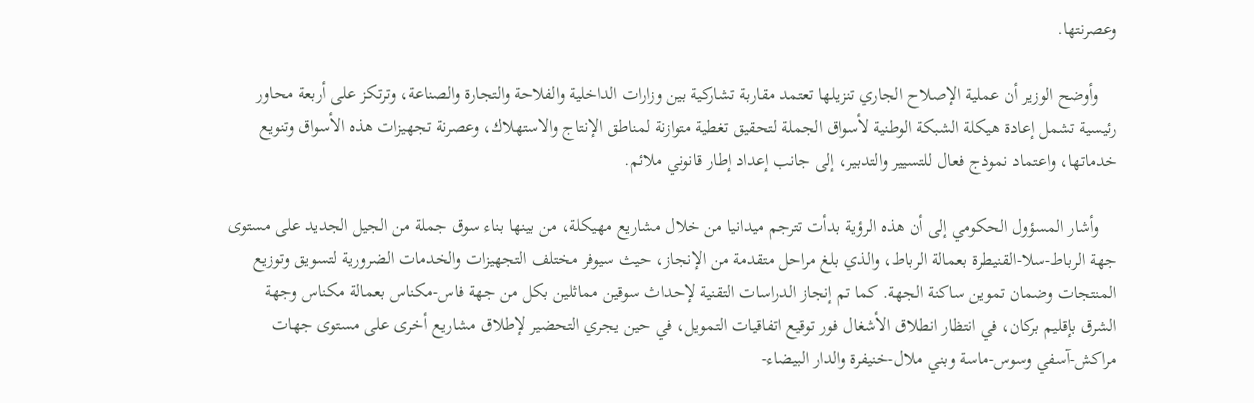وعصرنتها.

    وأوضح الوزير أن عملية الإصلاح الجاري تنزيلها تعتمد مقاربة تشاركية بين وزارات الداخلية والفلاحة والتجارة والصناعة، وترتكز على أربعة محاور رئيسية تشمل إعادة هيكلة الشبكة الوطنية لأسواق الجملة لتحقيق تغطية متوازنة لمناطق الإنتاج والاستهلاك، وعصرنة تجهيزات هذه الأسواق وتنويع خدماتها، واعتماد نموذج فعال للتسيير والتدبير، إلى جانب إعداد إطار قانوني ملائم.

    وأشار المسؤول الحكومي إلى أن هذه الرؤية بدأت تترجم ميدانيا من خلال مشاريع مهيكلة، من بينها بناء سوق جملة من الجيل الجديد على مستوى جهة الرباط-سلا-القنيطرة بعمالة الرباط، والذي بلغ مراحل متقدمة من الإنجاز، حيث سيوفر مختلف التجهيزات والخدمات الضرورية لتسويق وتوزيع المنتجات وضمان تموين ساكنة الجهة. كما تم إنجاز الدراسات التقنية لإحداث سوقين مماثلين بكل من جهة فاس-مكناس بعمالة مكناس وجهة الشرق بإقليم بركان، في انتظار انطلاق الأشغال فور توقيع اتفاقيات التمويل، في حين يجري التحضير لإطلاق مشاريع أخرى على مستوى جهات مراكش-آسفي وسوس-ماسة وبني ملال-خنيفرة والدار البيضاء-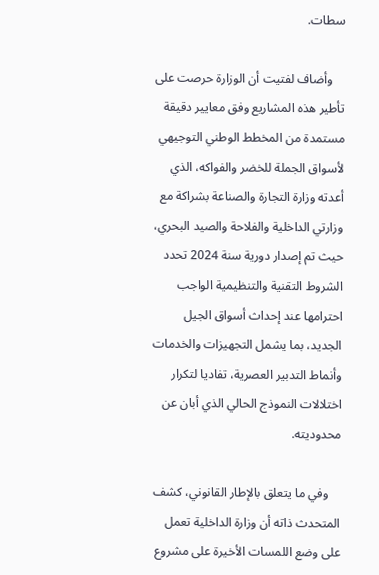سطات.

    وأضاف لفتيت أن الوزارة حرصت على تأطير هذه المشاريع وفق معايير دقيقة مستمدة من المخطط الوطني التوجيهي لأسواق الجملة للخضر والفواكه، الذي أعدته وزارة التجارة والصناعة بشراكة مع وزارتي الداخلية والفلاحة والصيد البحري، حيث تم إصدار دورية سنة 2024 تحدد الشروط التقنية والتنظيمية الواجب احترامها عند إحداث أسواق الجيل الجديد، بما يشمل التجهيزات والخدمات وأنماط التدبير العصرية، تفاديا لتكرار اختلالات النموذج الحالي الذي أبان عن محدوديته.

    وفي ما يتعلق بالإطار القانوني، كشف المتحدث ذاته أن وزارة الداخلية تعمل على وضع اللمسات الأخيرة على مشروع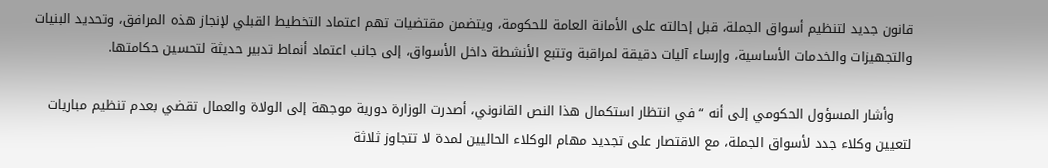قانون جديد لتنظيم أسواق الجملة، قبل إحالته على الأمانة العامة للحكومة، ويتضمن مقتضيات تهم اعتماد التخطيط القبلي لإنجاز هذه المرافق، وتحديد البنيات والتجهيزات والخدمات الأساسية، وإرساء آليات دقيقة لمراقبة وتتبع الأنشطة داخل الأسواق، إلى جانب اعتماد أنماط تدبير حديثة لتحسين حكامتها.

    وأشار المسؤول الحكومي إلى أنه “في انتظار استكمال هذا النص القانوني، أصدرت الوزارة دورية موجهة إلى الولاة والعمال تقضي بعدم تنظيم مباريات لتعيين وكلاء جدد لأسواق الجملة، مع الاقتصار على تجديد مهام الوكلاء الحاليين لمدة لا تتجاوز ثلاثة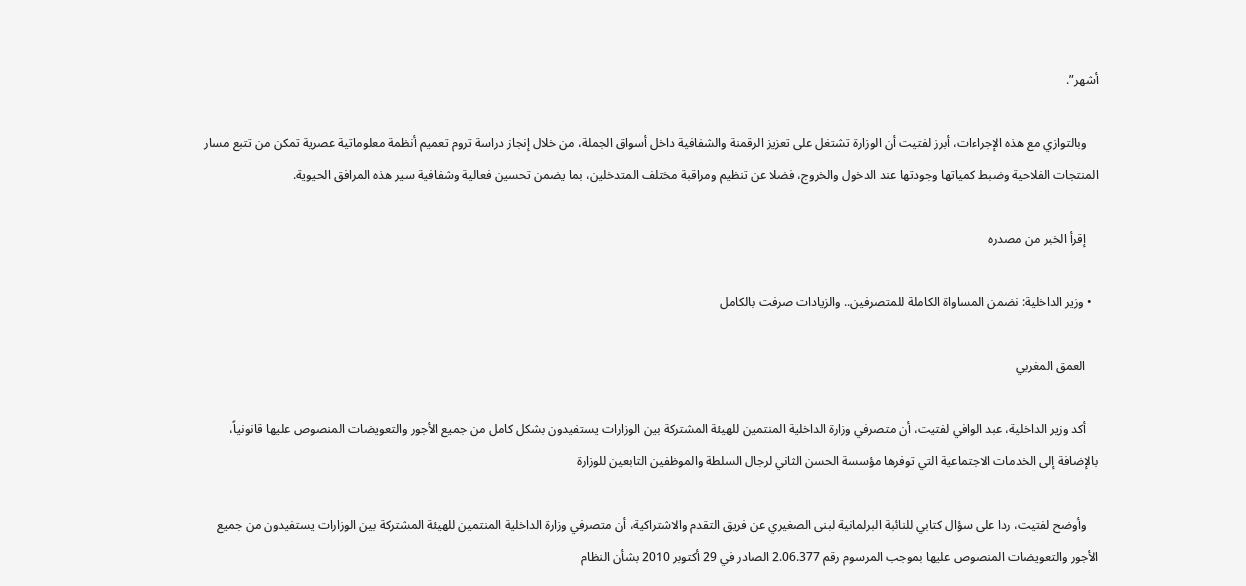أشهر”.

    وبالتوازي مع هذه الإجراءات، أبرز لفتيت أن الوزارة تشتغل على تعزيز الرقمنة والشفافية داخل أسواق الجملة، من خلال إنجاز دراسة تروم تعميم أنظمة معلوماتية عصرية تمكن من تتبع مسار المنتجات الفلاحية وضبط كمياتها وجودتها عند الدخول والخروج، فضلا عن تنظيم ومراقبة مختلف المتدخلين، بما يضمن تحسين فعالية وشفافية سير هذه المرافق الحيوية.

    إقرأ الخبر من مصدره

  • وزير الداخلية: نضمن المساواة الكاملة للمتصرفين.. والزيادات صرفت بالكامل

    العمق المغربي

    أكد وزير الداخلية، عبد الوافي لفتيت، أن متصرفي وزارة الداخلية المنتمين للهيئة المشتركة بين الوزارات يستفيدون بشكل كامل من جميع الأجور والتعويضات المنصوص عليها قانونياً، بالإضافة إلى الخدمات الاجتماعية التي توفرها مؤسسة الحسن الثاني لرجال السلطة والموظفين التابعين للوزارة

    وأوضح لفتيت، ردا على سؤال كتابي للنائبة البرلمانية لبنى الصغيري عن فريق التقدم والاشتراكية، أن متصرفي وزارة الداخلية المنتمين للهيئة المشتركة بين الوزارات يستفيدون من جميع الأجور والتعويضات المنصوص عليها بموجب المرسوم رقم 2.06.377 الصادر في 29 أكتوبر 2010 بشأن النظام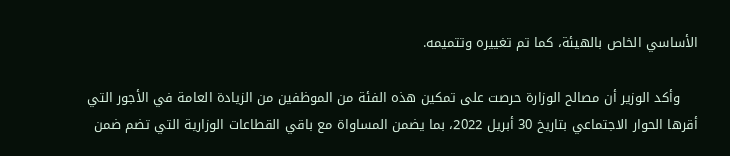الأساسي الخاص بالهيئة، كما تم تغييره وتتميمه.

    وأكد الوزير أن مصالح الوزارة حرصت على تمكين هذه الفئة من الموظفين من الزيادة العامة في الأجور التي أقرها الحوار الاجتماعي بتاريخ 30 أبريل 2022، بما يضمن المساواة مع باقي القطاعات الوزارية التي تضم ضمن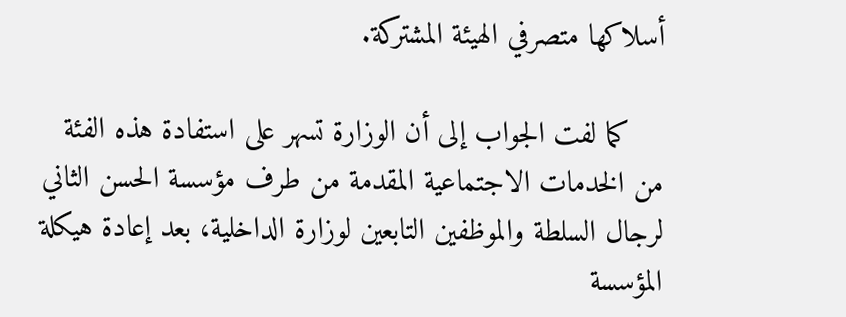أسلاكها متصرفي الهيئة المشتركة.

    كما لفت الجواب إلى أن الوزارة تسهر على استفادة هذه الفئة من الخدمات الاجتماعية المقدمة من طرف مؤسسة الحسن الثاني لرجال السلطة والموظفين التابعين لوزارة الداخلية، بعد إعادة هيكلة المؤسسة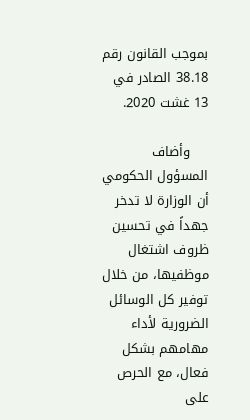بموجب القانون رقم 38.18 الصادر في 13 غشت 2020.

    وأضاف المسؤول الحكومي أن الوزارة لا تدخر جهداً في تحسين ظروف اشتغال موظفيها، من خلال توفير كل الوسائل الضرورية لأداء مهامهم بشكل فعال، مع الحرص على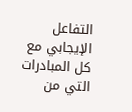التفاعل الإيجابي مع كل المبادرات التي من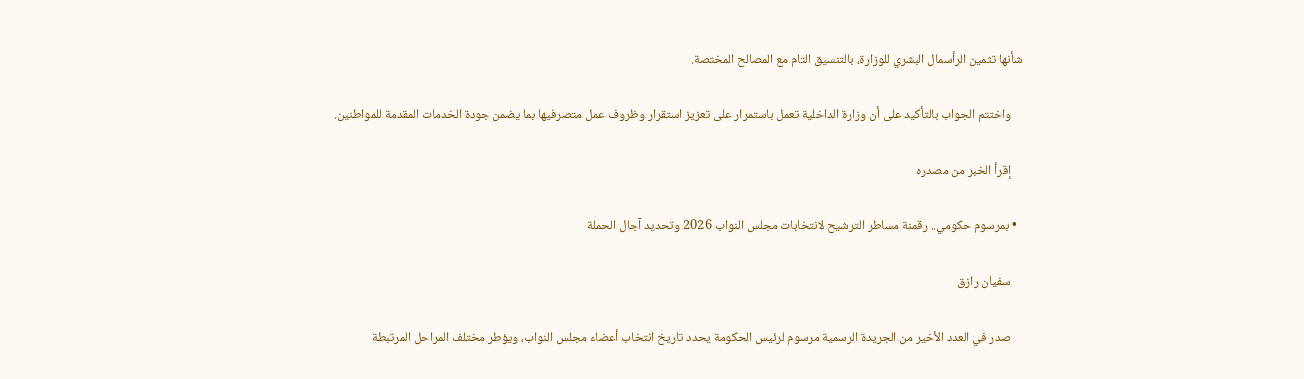شأنها تثمين الرأسمال البشري للوزارة، بالتنسيق التام مع المصالح المختصة.

    واختتم الجواب بالتأكيد على أن وزارة الداخلية تعمل باستمرار على تعزيز استقرار وظروف عمل متصرفيها بما يضمن جودة الخدمات المقدمة للمواطنين.

    إقرأ الخبر من مصدره

  • بمرسوم حكومي.. رقمنة مساطر الترشيح لانتخابات مجلس النواب 2026 وتحديد آجال الحملة

    سفيان رازق

    صدر في العدد الأخير من الجريدة الرسمية مرسوم لرئيس الحكومة يحدد تاريخ انتخاب أعضاء مجلس النواب، ويؤطر مختلف المراحل المرتبطة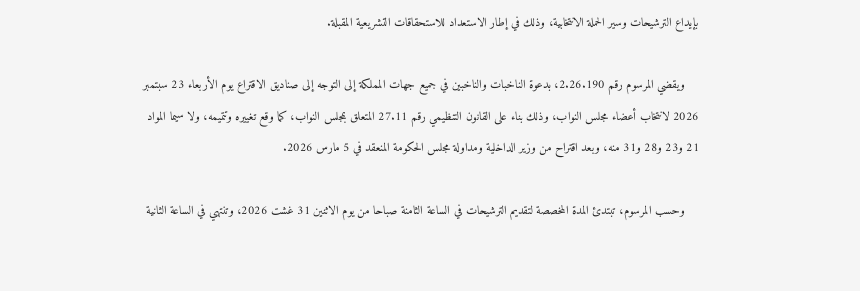بإيداع الترشيحات وسير الحملة الانتخابية، وذلك في إطار الاستعداد للاستحقاقات التشريعية المقبلة.

    ويقضي المرسوم رقم 2.26.190، بدعوة الناخبات والناخبين في جميع جهات المملكة إلى التوجه إلى صناديق الاقتراع يوم الأربعاء 23 سبتمبر 2026 لانتخاب أعضاء مجلس النواب، وذلك بناء على القانون التنظيمي رقم 27.11 المتعلق بمجلس النواب، كما وقع تغييره وتتميمه، ولا سيما المواد 21 و23 و28 و31 منه، وبعد اقتراح من وزير الداخلية ومداولة مجلس الحكومة المنعقد في 5 مارس 2026.

    وحسب المرسوم، تبتدئ المدة المخصصة لتقديم الترشيحات في الساعة الثامنة صباحا من يوم الاثنين 31 غشت 2026، وتنتهي في الساعة الثانية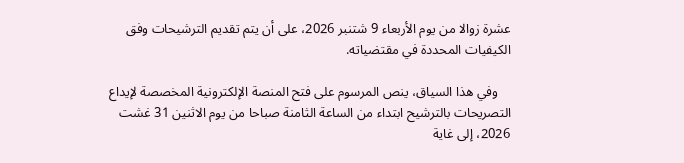عشرة زوالا من يوم الأربعاء 9 شتنبر 2026، على أن يتم تقديم الترشيحات وفق الكيفيات المحددة في مقتضياته.

    وفي هذا السياق، ينص المرسوم على فتح المنصة الإلكترونية المخصصة لإيداع التصريحات بالترشيح ابتداء من الساعة الثامنة صباحا من يوم الاثنين 31 غشت 2026، إلى غاية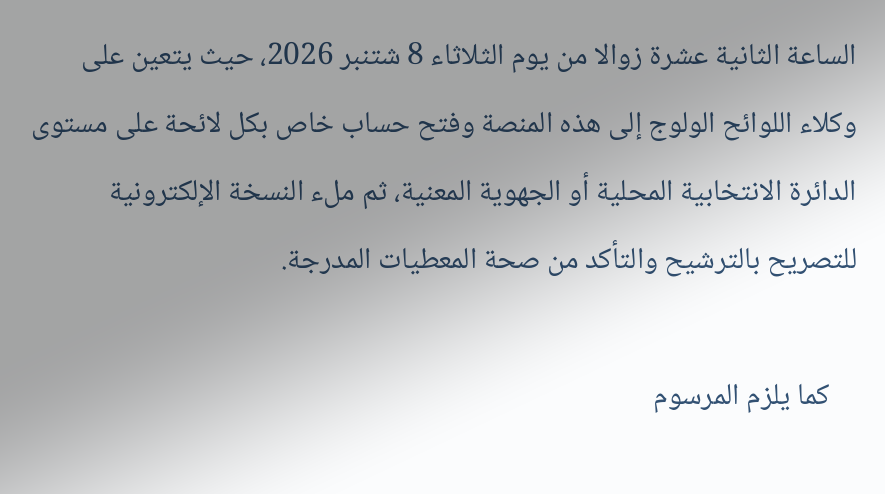الساعة الثانية عشرة زوالا من يوم الثلاثاء 8 شتنبر 2026، حيث يتعين على وكلاء اللوائح الولوج إلى هذه المنصة وفتح حساب خاص بكل لائحة على مستوى الدائرة الانتخابية المحلية أو الجهوية المعنية، ثم ملء النسخة الإلكترونية للتصريح بالترشيح والتأكد من صحة المعطيات المدرجة.

    كما يلزم المرسوم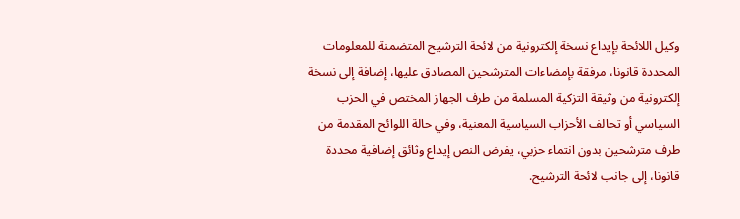وكيل اللائحة بإيداع نسخة إلكترونية من لائحة الترشيح المتضمنة للمعلومات المحددة قانونا، مرفقة بإمضاءات المترشحين المصادق عليها، إضافة إلى نسخة إلكترونية من وثيقة التزكية المسلمة من طرف الجهاز المختص في الحزب السياسي أو تحالف الأحزاب السياسية المعنية، وفي حالة اللوائح المقدمة من طرف مترشحين بدون انتماء حزبي، يفرض النص إيداع وثائق إضافية محددة قانونا، إلى جانب لائحة الترشيح.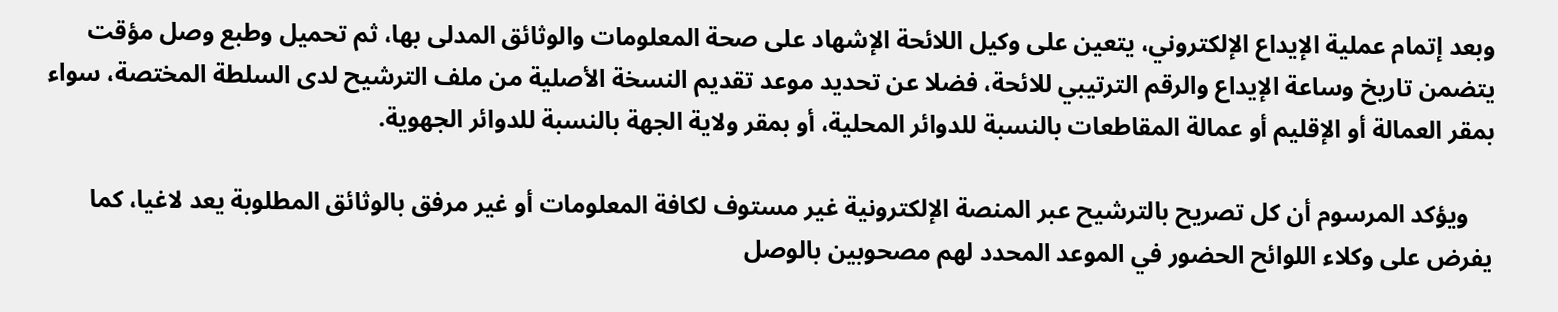وبعد إتمام عملية الإيداع الإلكتروني، يتعين على وكيل اللائحة الإشهاد على صحة المعلومات والوثائق المدلى بها، ثم تحميل وطبع وصل مؤقت يتضمن تاريخ وساعة الإيداع والرقم الترتيبي للائحة، فضلا عن تحديد موعد تقديم النسخة الأصلية من ملف الترشيح لدى السلطة المختصة، سواء بمقر العمالة أو الإقليم أو عمالة المقاطعات بالنسبة للدوائر المحلية، أو بمقر ولاية الجهة بالنسبة للدوائر الجهوية.

    ويؤكد المرسوم أن كل تصريح بالترشيح عبر المنصة الإلكترونية غير مستوف لكافة المعلومات أو غير مرفق بالوثائق المطلوبة يعد لاغيا، كما يفرض على وكلاء اللوائح الحضور في الموعد المحدد لهم مصحوبين بالوصل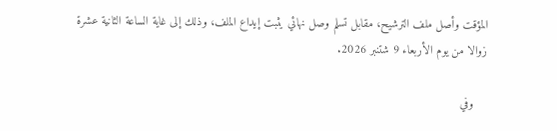المؤقت وأصل ملف الترشيح، مقابل تسلم وصل نهائي يثبت إيداع الملف، وذلك إلى غاية الساعة الثانية عشرة زوالا من يوم الأربعاء 9 شتنبر 2026.

    وفي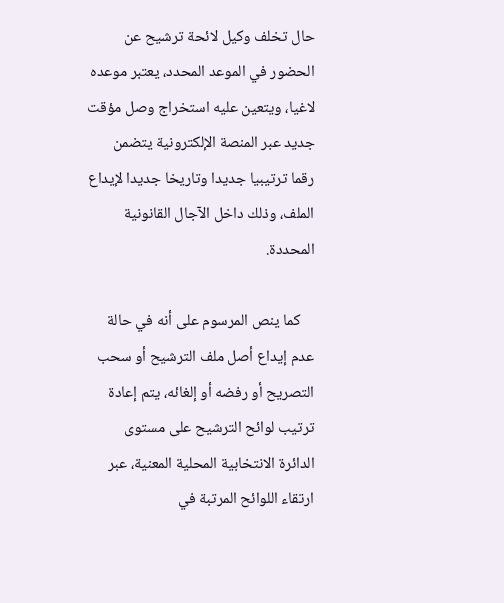حال تخلف وكيل لائحة ترشيح عن الحضور في الموعد المحدد، يعتبر موعده لاغيا، ويتعين عليه استخراج وصل مؤقت جديد عبر المنصة الإلكترونية يتضمن رقما ترتيبيا جديدا وتاريخا جديدا لإيداع الملف، وذلك داخل الآجال القانونية المحددة.

    كما ينص المرسوم على أنه في حالة عدم إيداع أصل ملف الترشيح أو سحب التصريح أو رفضه أو إلغائه، يتم إعادة ترتيب لوائح الترشيح على مستوى الدائرة الانتخابية المحلية المعنية، عبر ارتقاء اللوائح المرتبة في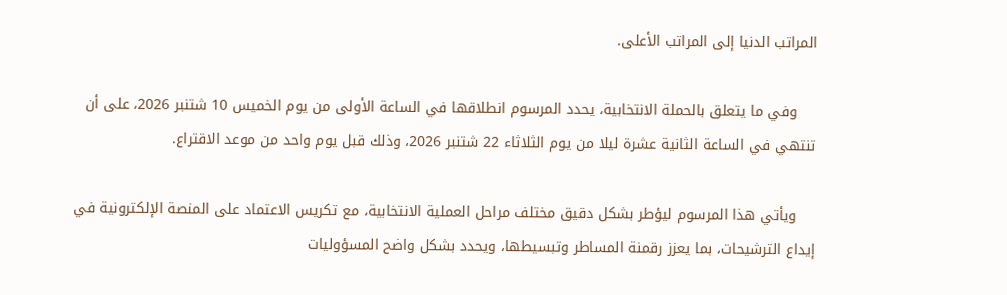المراتب الدنيا إلى المراتب الأعلى.

    وفي ما يتعلق بالحملة الانتخابية، يحدد المرسوم انطلاقها في الساعة الأولى من يوم الخميس 10 شتنبر 2026، على أن تنتهي في الساعة الثانية عشرة ليلا من يوم الثلاثاء 22 شتنبر 2026، وذلك قبل يوم واحد من موعد الاقتراع.

    ويأتي هذا المرسوم ليؤطر بشكل دقيق مختلف مراحل العملية الانتخابية، مع تكريس الاعتماد على المنصة الإلكترونية في إيداع الترشيحات، بما يعزز رقمنة المساطر وتبسيطها، ويحدد بشكل واضح المسؤوليات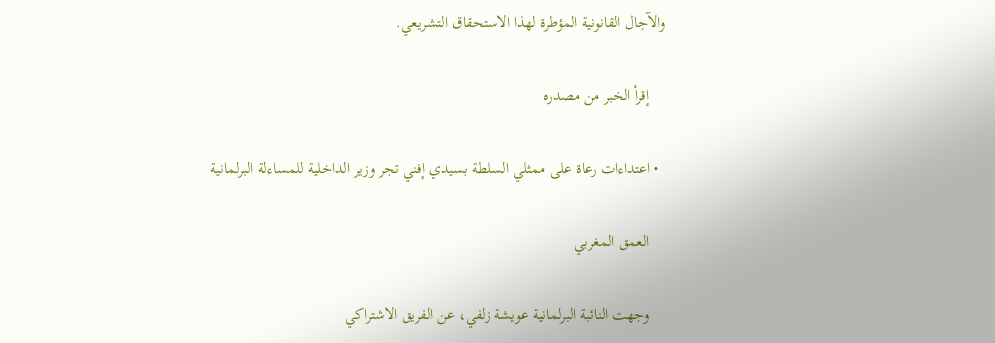والآجال القانونية المؤطرة لهذا الاستحقاق التشريعي.

    إقرأ الخبر من مصدره

  • اعتداءات رعاة على ممثلي السلطة بسيدي إفني تجر وزير الداخلية للمساءلة البرلمانية

    العمق المغربي

    وجهت النائبة البرلمانية عويشة زلفي، عن الفريق الاشتراكي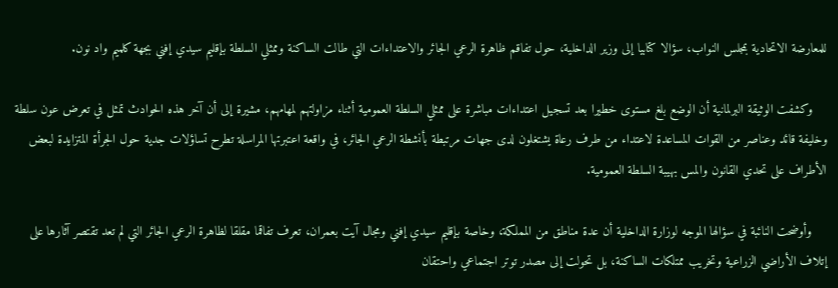للمعارضة الاتحادية بمجلس النواب، سؤالا كتابيا إلى وزير الداخلية، حول تفاقم ظاهرة الرعي الجائر والاعتداءات التي طالت الساكنة وممثلي السلطة بإقليم سيدي إفني بجهة كلميم واد نون.

    وكشفت الوثيقة البرلمانية أن الوضع بلغ مستوى خطيرا بعد تسجيل اعتداءات مباشرة على ممثلي السلطة العمومية أثناء مزاولتهم لمهامهم، مشيرة إلى أن آخر هذه الحوادث تمثل في تعرض عون سلطة وخليفة قائد وعناصر من القوات المساعدة لاعتداء من طرف رعاة يشتغلون لدى جهات مرتبطة بأنشطة الرعي الجائر، في واقعة اعتبرتها المراسلة تطرح تساؤلات جدية حول الجرأة المتزايدة لبعض الأطراف على تحدي القانون والمس بهيبة السلطة العمومية.

    وأوضحت النائبة في سؤالها الموجه لوزارة الداخلية أن عدة مناطق من المملكة، وخاصة بإقليم سيدي إفني ومجال آيت بعمران، تعرف تفاقما مقلقا لظاهرة الرعي الجائر التي لم تعد تقتصر آثارها على إتلاف الأراضي الزراعية وتخريب ممتلكات الساكنة، بل تحولت إلى مصدر توتر اجتماعي واحتقان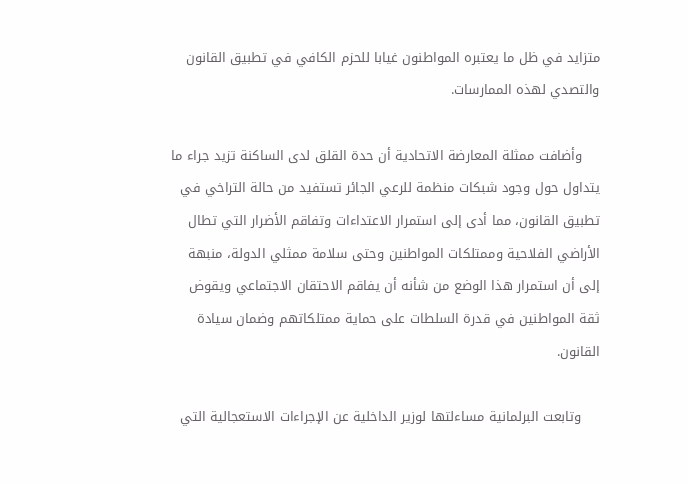متزايد في ظل ما يعتبره المواطنون غيابا للحزم الكافي في تطبيق القانون والتصدي لهذه الممارسات.

    وأضافت ممثلة المعارضة الاتحادية أن حدة القلق لدى الساكنة تزيد جراء ما يتداول حول وجود شبكات منظمة للرعي الجائر تستفيد من حالة التراخي في تطبيق القانون، مما أدى إلى استمرار الاعتداءات وتفاقم الأضرار التي تطال الأراضي الفلاحية وممتلكات المواطنين وحتى سلامة ممثلي الدولة، منبهة إلى أن استمرار هذا الوضع من شأنه أن يفاقم الاحتقان الاجتماعي ويقوض ثقة المواطنين في قدرة السلطات على حماية ممتلكاتهم وضمان سيادة القانون.

    وتابعت البرلمانية مساءلتها لوزير الداخلية عن الإجراءات الاستعجالية التي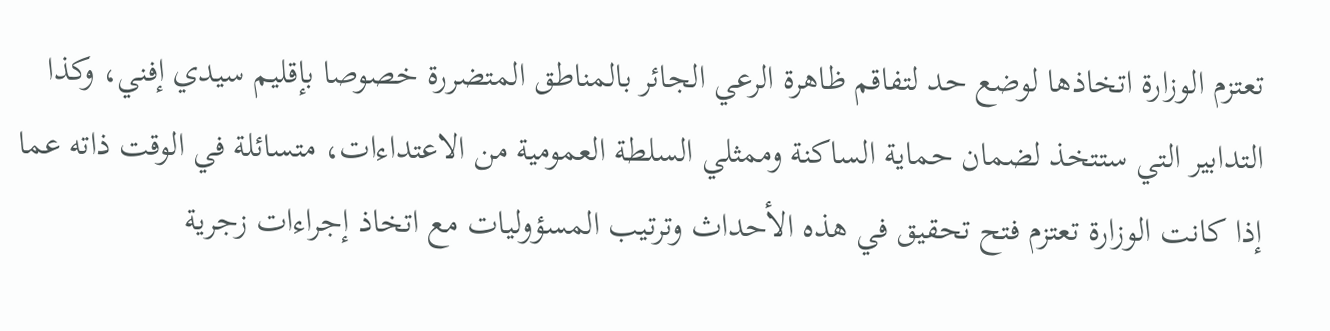تعتزم الوزارة اتخاذها لوضع حد لتفاقم ظاهرة الرعي الجائر بالمناطق المتضررة خصوصا بإقليم سيدي إفني، وكذا التدابير التي ستتخذ لضمان حماية الساكنة وممثلي السلطة العمومية من الاعتداءات، متسائلة في الوقت ذاته عما إذا كانت الوزارة تعتزم فتح تحقيق في هذه الأحداث وترتيب المسؤوليات مع اتخاذ إجراءات زجرية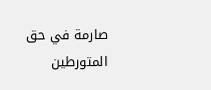صارمة في حق المتورطين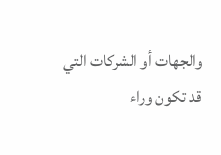والجهات أو الشركات التي قد تكون وراء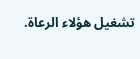تشغيل هؤلاء الرعاة.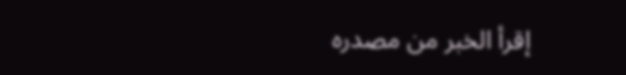إقرأ الخبر من مصدره